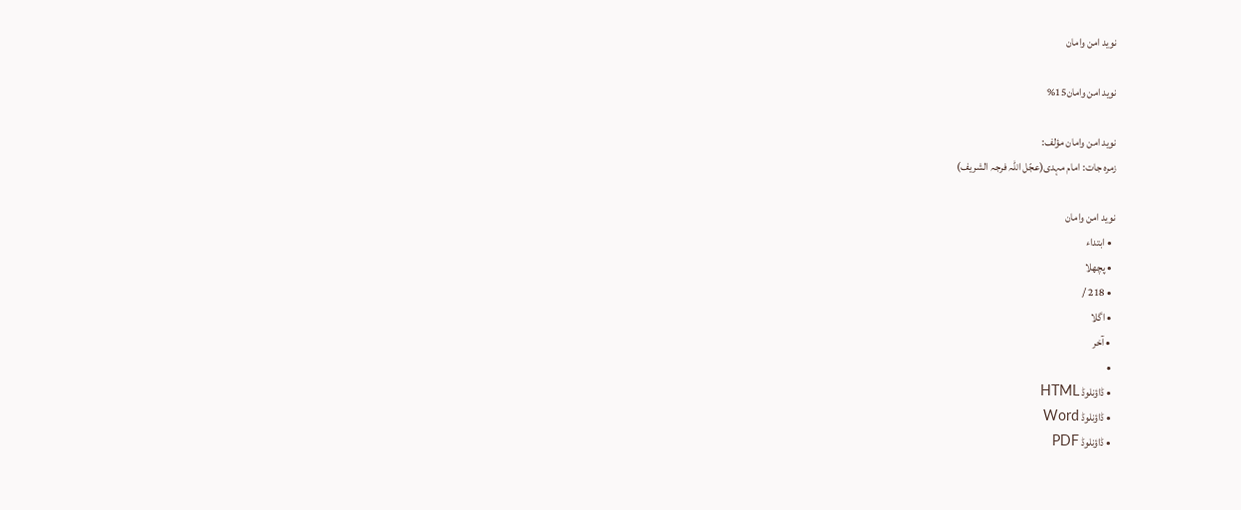نويد امن وامان

نويد امن وامان15%

نويد امن وامان مؤلف:
زمرہ جات: امام مہدی(عجّل اللّہ فرجہ الشریف)

نويد امن وامان
  • ابتداء
  • پچھلا
  • 218 /
  • اگلا
  • آخر
  •
  • ڈاؤنلوڈ HTML
  • ڈاؤنلوڈ Word
  • ڈاؤنلوڈ PDF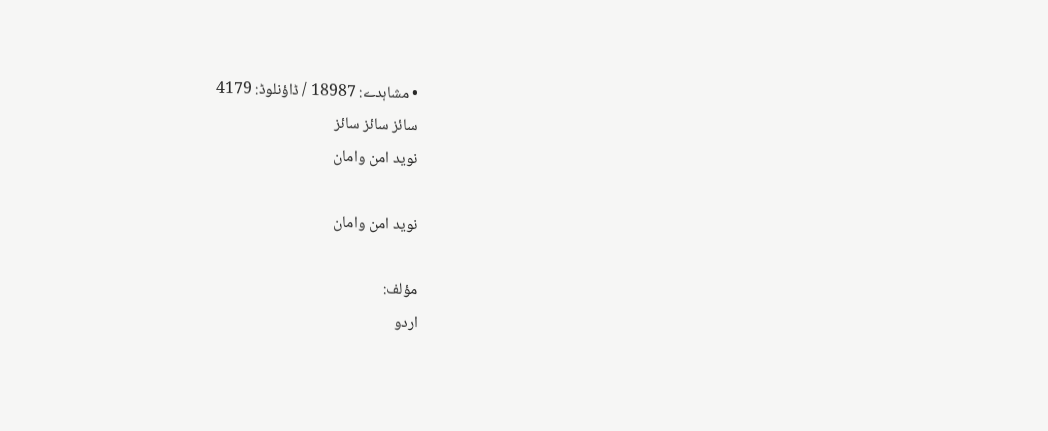• مشاہدے: 18987 / ڈاؤنلوڈ: 4179
سائز سائز سائز
نويد امن وامان

نويد امن وامان

مؤلف:
اردو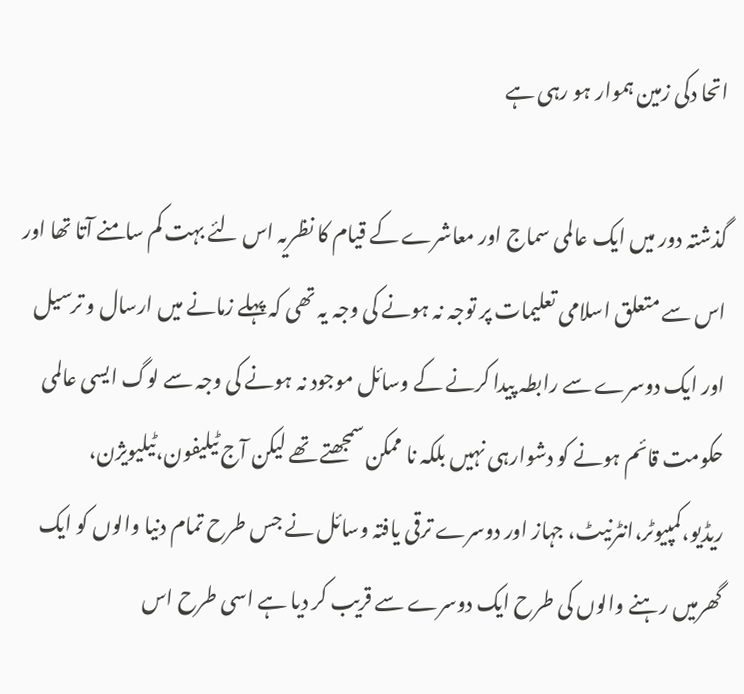اتحا دکی زمین ہموار ہو رہی ہے

گذشتہ دور میں ایک عالمی سماج اور معاشرے کے قیام کا نظریہ اس لئے بہت کم سامنے آتا تھا اور اس سے متعلق اسلامی تعلیمات پر توجہ نہ ہونے کی وجہ یہ تھی کہ پہلے زمانے میں ارسال و ترسیل اور ایک دوسرے سے رابطہ پیدا کرنے کے وسائل موجود نہ ہونے کی وجہ سے لوگ ایسی عالمی حکومت قائم ہونے کو دشوارہی نہیں بلکہ نا ممکن سمجھتے تھے لیکن آج ٹیلیفون،ٹیلیویژن، ریڈیو،کمپیوٹر،انٹرنیٹ، جہاز اور دوسرے ترقی یافتہ وسائل نے جس طرح تمام دنیا والوں کو ایک گھرمیں رہنے والوں کی طرح ایک دوسرے سے قریب کر دیا ہے اسی طرح اس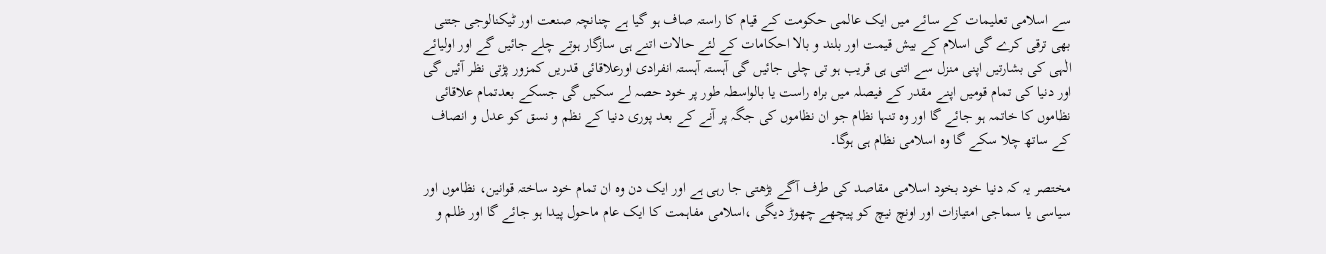سے اسلامی تعلیمات کے سائے میں ایک عالمی حکومت کے قیام کا راستہ صاف ہو گیا ہے چنانچہ صنعت اور ٹیکنالوجی جتنی بھی ترقی کرے گی اسلام کے بیش قیمت اور بلند و بالا احکامات کے لئے حالات اتنے ہی سازگار ہوتے چلے جائیں گے اور اولیائے الٰہی کی بشارتیں اپنی منزل سے اتنی ہی قریب ہو تی چلی جائیں گی آہستہ آہستہ انفرادی اورعلاقائی قدریں کمزور پڑتی نظر آئیں گی اور دنیا کی تمام قومیں اپنے مقدر کے فیصلہ میں براہ راست یا بالواسطہ طور پر خود حصہ لے سکیں گی جسکے بعدتمام علاقائی نظاموں کا خاتمہ ہو جائے گا اور وہ تنہا نظام جو ان نظاموں کی جگہ پر آنے کے بعد پوری دنیا کے نظم و نسق کو عدل و انصاف کے ساتھ چلا سکے گا وہ اسلامی نظام ہی ہوگا۔

مختصر یہ کہ دنیا خود بخود اسلامی مقاصد کی طرف آگے بڑھتی جا رہی ہے اور ایک دن وہ ان تمام خود ساختہ قوانین، نظاموں اور سیاسی یا سماجی امتیازات اور اونچ نیچ کو پیچھے چھوڑ دیگی ،اسلامی مفاہمت کا ایک عام ماحول پیدا ہو جائے گا اور ظلم و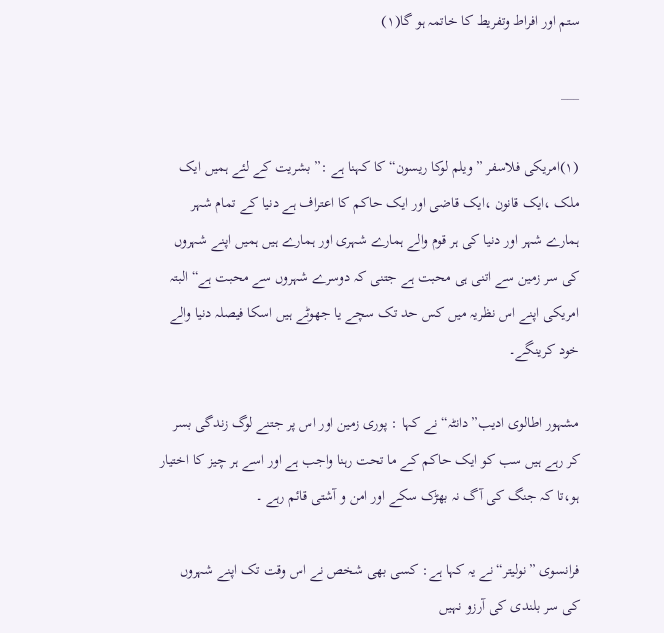ستم اور افراط وتفریط کا خاتمہ ہو گا(۱)

___

(۱)امریکی فلاسفر ”ویلم لوکا ریسون“ کا کہنا ہے :” بشریت کے لئے ہمیں ایک ملک ،ایک قانون ،ایک قاضی اور ایک حاکم کا اعتراف ہے دنیا کے تمام شہر ہمارے شہر اور دنیا کی ہر قوم والے ہمارے شہری اور ہمارے ہیں ہمیں اپنے شہروں کی سر زمین سے اتنی ہی محبت ہے جتنی کہ دوسرے شہروں سے محبت ہے“ البتہ امریکی اپنے اس نظریہ میں کس حد تک سچے یا جھوٹے ہیں اسکا فیصلہ دنیا والے خود کرینگے۔

مشہور اطالوی ادیب”دانٹہ“ نے کہا : پوری زمین اور اس پر جتنے لوگ زندگی بسر کر رہے ہیں سب کو ایک حاکم کے ما تحت رہنا واجب ہے اور اسے ہر چیز کا اختیار ہو،تا کہ جنگ کی آگ نہ بھڑک سکے اور امن و آشتی قائم رہے ۔

فرانسوی ”نولیتر“نے یہ کہا ہے: کسی بھی شخص نے اس وقت تک اپنے شہروں کی سر بلندی کی آرزو نہیں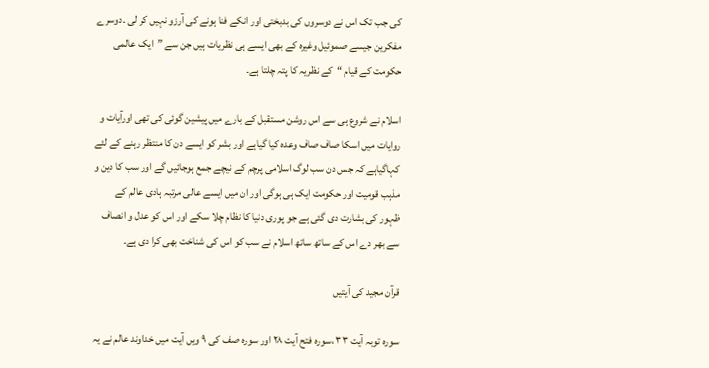کی جب تک اس نے دوسروں کی بدبختی اور انکے فنا ہونے کی آرزو نہیں کر لی ۔دوسرے مفکرین جیسے صموئیل وغیرہ کے بھی ایسے ہی نظریات ہیں جن سے ”ایک عالمی حکومت کے قیام “کے نظریہ کا پتہ چلتا ہے۔

اسلام نے شروع ہی سے اس روشن مستقبل کے بارے میں پیشین گوئی کی تھی اورآیات و روایات میں اسکا صاف صاف وعدہ کیا گیاہے اور بشر کو ایسے دن کا منتظر رہنے کے لئے کہاگیاہے کہ جس دن سب لوگ اسلامی پرچم کے نیچے جمع ہوجائیں گے اور سب کا دین و مذہب قومیت اور حکومت ایک ہی ہوگی اور ان میں ایسے عالی مرتبہ ہادی عالم کے ظہور کی بشارت دی گئی ہے جو پوری دنیا کا نظام چلا سکے اور اس کو عدل و انصاف سے بھر دے اس کے ساتھ ساتھ اسلام نے سب کو اس کی شناخت بھی کرا دی ہے۔

قرآن مجید کی آیتیں

سورہ توبہ آیت ۳۳ ،سورہ فتح آیت ۲۸ اور سورہ صف کی ۹ ویں آیت میں خداوند عالم نے یہ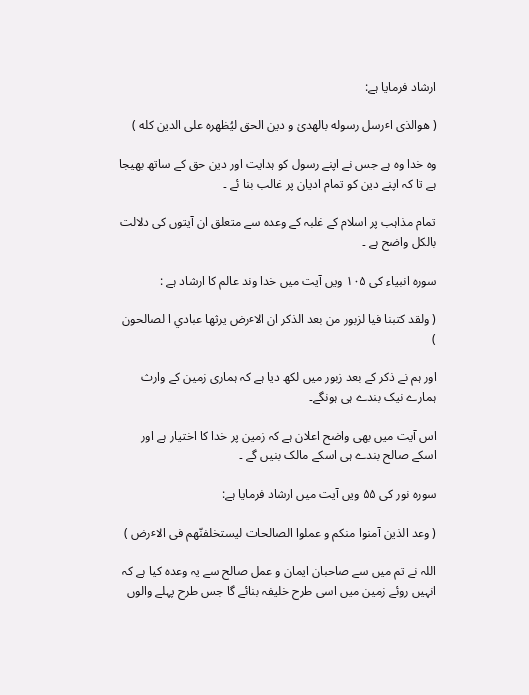ارشاد فرمایا ہے:

( هوالذی اٴرسل رسوله بالهدیٰ و دین الحق لیُظهره علی الدین کله )

وہ خدا وہ ہے جس نے اپنے رسول کو ہدایت اور دین حق کے ساتھ بھیجا ہے تا کہ اپنے دین کو تمام ادیان پر غالب بنا ئے ۔

تمام مذاہب پر اسلام کے غلبہ کے وعدہ سے متعلق ان آیتوں کی دلالت بالکل واضح ہے ۔

سورہ انبیاء کی ۱۰۵ ویں آیت میں خدا وند عالم کا ارشاد ہے :

( ولقد کتبنا فيا لزبور من بعد الذکر ان الاٴرض یرثها عبادي ا لصالحون )

اور ہم نے ذکر کے بعد زبور میں لکھ دیا ہے کہ ہماری زمین کے وارث ہمارے نیک بندے ہی ہونگے۔

اس آیت میں بھی واضح اعلان ہے کہ زمین پر خدا کا اختیار ہے اور اسکے صالح بندے ہی اسکے مالک بنیں گے ۔

سورہ نور کی ۵۵ ویں آیت میں ارشاد فرمایا ہے:

( وعد الذین آمنوا منکم و عملوا الصالحات لیستخلفنّهم فی الاٴرض )

اللہ نے تم میں سے صاحبان ایمان و عمل صالح سے یہ وعدہ کیا ہے کہ انہیں روئے زمین میں اسی طرح خلیفہ بنائے گا جس طرح پہلے والوں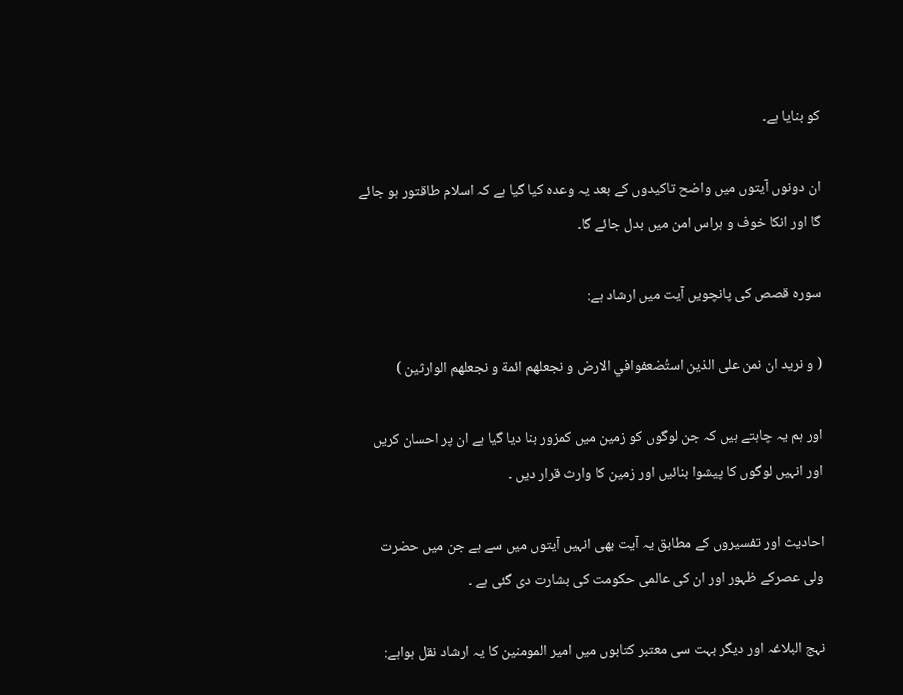کو بنایا ہے۔

ان دونوں آیتوں میں واضح تاکیدوں کے بعد یہ وعدہ کیا گیا ہے کہ اسلام طاقتور ہو جائے گا اور انکا خوف و ہراس امن میں بدل جائے گا۔

سورہ قصص کی پانچویں آیت میں ارشاد ہے:

( و نرید ان نمن علی الذین استُضعفوافي الارض و نجعلهم ائمة و نجعلهم الوارثین )

اور ہم یہ چاہتے ہیں کہ جن لوگوں کو زمین میں کمزور بنا دیا گیا ہے ان پر احسان کریں اور انہیں لوگوں کا پیشوا بنائیں اور زمین کا وارث قرار دیں ۔

احادیث اور تفسیروں کے مطابق یہ آیت بھی انہیں آیتوں میں سے ہے جن میں حضرت ولی عصرکے ظہور اور ان کی عالمی حکومت کی بشارت دی گئی ہے ۔

نہج البلاغہ اور دیگر بہت سی معتبر کتابوں میں امیر المومنین کا یہ ارشاد نقل ہواہے: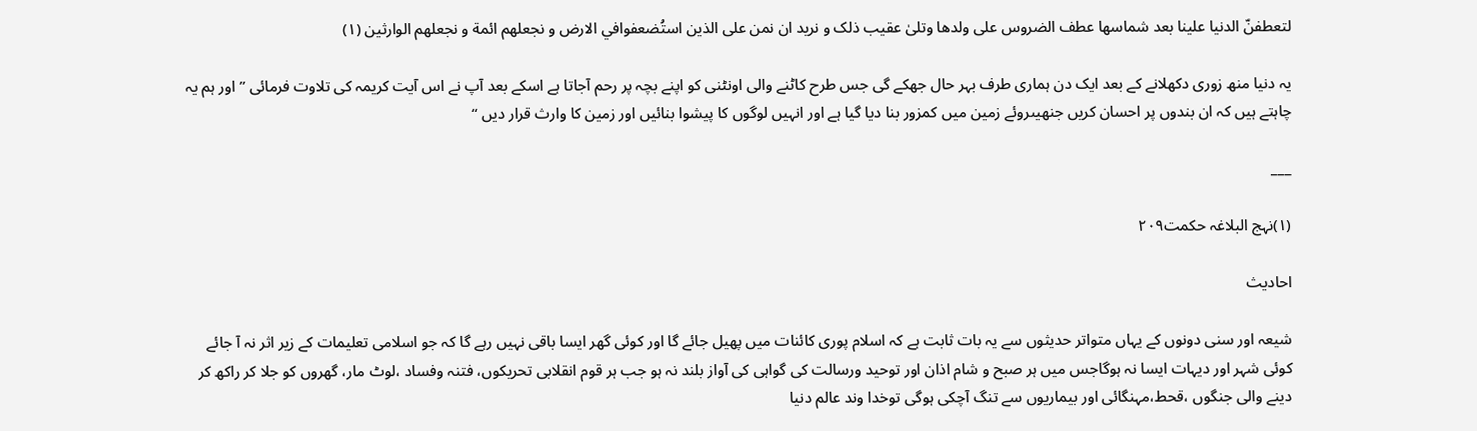لتعطفنّ الدنیا علینا بعد شماسها عطف الضروس علی ولدها وتلیٰ عقیب ذلک و نرید ان نمن علی الذین استُضعفوافي الارض و نجعلهم ائمة و نجعلهم الوارثین (۱)

یہ دنیا منھ زوری دکھلانے کے بعد ایک دن ہماری طرف بہر حال جھکے گی جس طرح کاٹنے والی اونٹنی کو اپنے بچہ پر رحم آجاتا ہے اسکے بعد آپ نے اس آیت کریمہ کی تلاوت فرمائی ”اور ہم یہ چاہتے ہیں کہ ان بندوں پر احسان کریں جنھیںروئے زمین میں کمزور بنا دیا گیا ہے اور انہیں لوگوں کا پیشوا بنائیں اور زمین کا وارث قرار دیں “

___

(۱)نہج البلاغہ حکمت۲۰۹

احادیث

شیعہ اور سنی دونوں کے یہاں متواتر حدیثوں سے یہ بات ثابت ہے کہ اسلام پوری کائنات میں پھیل جائے گا اور کوئی گھر ایسا باقی نہیں رہے گا کہ جو اسلامی تعلیمات کے زیر اثر نہ آ جائے کوئی شہر اور دیہات ایسا نہ ہوگاجس میں ہر صبح و شام اذان اور توحید ورسالت کی گواہی کی آواز بلند نہ ہو جب ہر قوم انقلابی تحریکوں، فتنہ وفساد ،لوٹ مار، گھروں کو جلا کر راکھ کر دینے والی جنگوں ،قحط،مہنگائی اور بیماریوں سے تنگ آچکی ہوگی توخدا وند عالم دنیا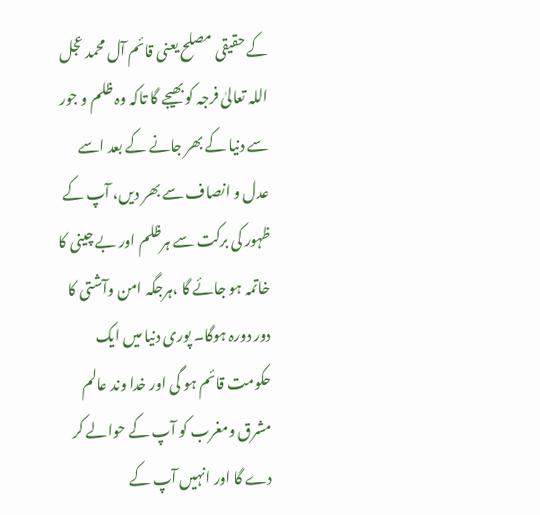کے حقیقی مصلح یعنی قائم آل محمد عجل اللہ تعالیٰ فرجہ کو بھیجے گا تاکہ وہ ظلم و جور سے دنیا کے بھر جانے کے بعد اسے عدل و انصاف سے بھر دیں، آپ کے ظہور کی برکت سے ہرظلم اور بے چینی کا خاتمہ ہو جائے گا ،ہرجگہ امن وآشتی کا دور دورہ ہوگا۔ پوری دنیا میں ایک حکومت قائم ہو گی اور خدا وند عالم مشرق ومغرب کو آپ کے حوالے کر دے گا اور انہیں آپ کے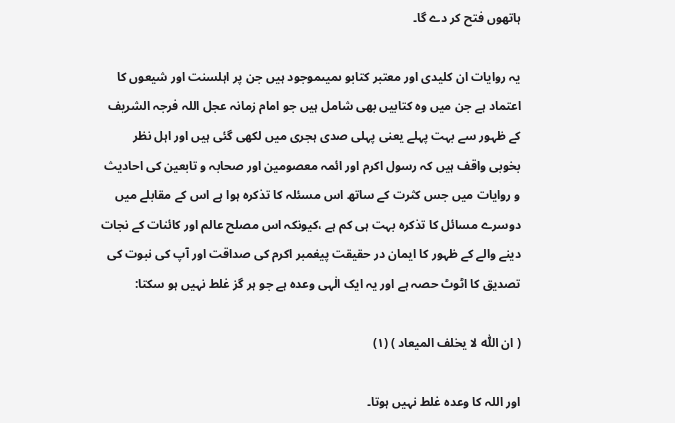ہاتھوں فتح کر دے گا۔

یہ روایات ان کلیدی اور معتبر کتابو ںمیںموجود ہیں جن پر اہلسنت اور شیعوں کا اعتماد ہے جن میں وہ کتابیں بھی شامل ہیں جو امام زمانہ عجل اللہ فرجہ الشریف کے ظہور سے بہت پہلے یعنی پہلی صدی ہجری میں لکھی گئی ہیں اور اہل نظر بخوبی واقف ہیں کہ رسول اکرم اور ائمہ معصومین اور صحابہ و تابعین کی احادیث و روایات میں جس کثرت کے ساتھ اس مسئلہ کا تذکرہ ہوا ہے اس کے مقابلے میں دوسرے مسائل کا تذکرہ بہت ہی کم ہے ،کیونکہ اس مصلح عالم اور کائنات کے نجات دینے والے کے ظہور کا ایمان در حقیقت پیغمبر اکرم کی صداقت اور آپ کی نبوت کی تصدیق کا اٹوٹ حصہ ہے اور یہ ایک الٰہی وعدہ ہے جو ہر گز غلط نہیں ہو سکتا:

( ان اللّٰه لا یخلف المیعاد ) (۱)

اور اللہ کا وعدہ غلط نہیں ہوتا۔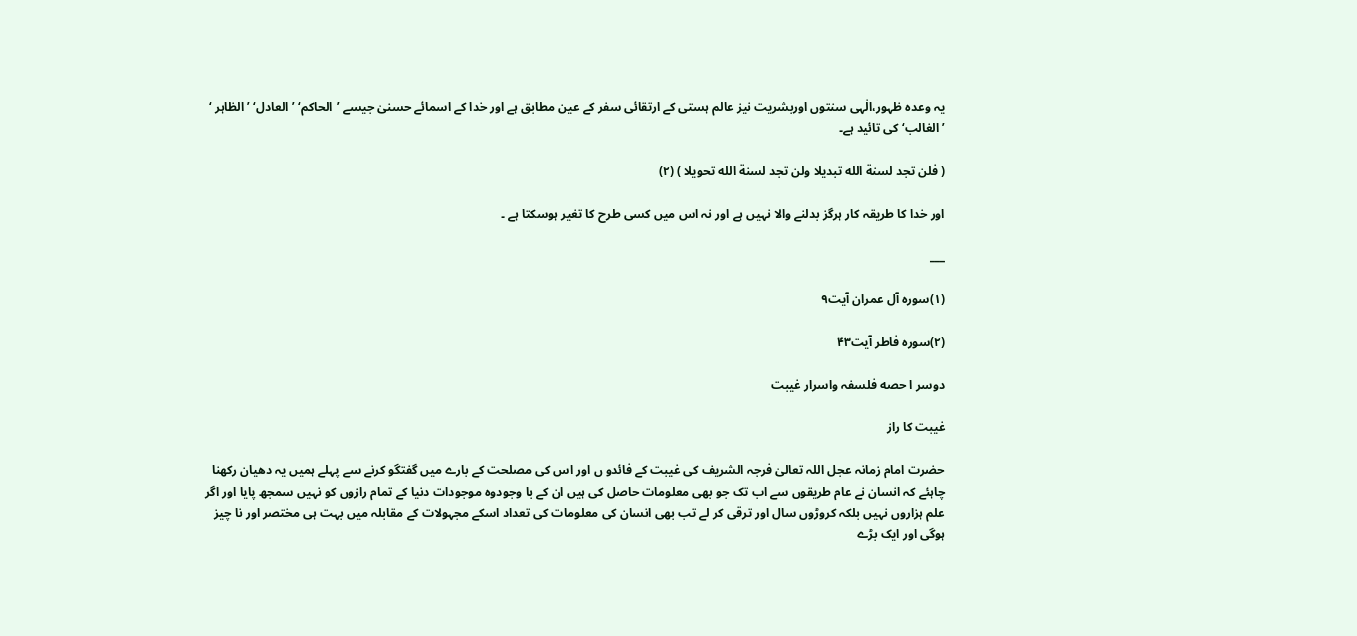یہ وعدہ ظہور،الٰہی سنتوں اوربشریت نیز عالم ہستی کے ارتقائی سفر کے عین مطابق ہے اور خدا کے اسمائے حسنیٰ جیسے ’الحاکم‘ ’العادل‘ ’الظاہر ‘ ’الغالب‘ کی تائید ہے۔

( فلن تجد لسنة الله تبدیلا ولن تجد لسنة الله تحویلا ) (۲)

اور خدا کا طریقہ کار ہرگز بدلنے والا نہیں ہے اور نہ اس میں کسی طرح کا تغیر ہوسکتا ہے ۔

___

(۱)سورہ آل عمران آیت۹

(۲)سورہ فاطر آیت۴۳

دوسر ا حصه فلسفہ واسرار غیبت

غیبت کا راز

حضرت امام زمانہ عجل اللہ تعالیٰ فرجہ الشریف کی غیبت کے فائدو ں اور اس کی مصلحت کے بارے میں گفتگو کرنے سے پہلے ہمیں یہ دھیان رکھنا چاہئے کہ انسان نے عام طریقوں سے اب تک جو بھی معلومات حاصل کی ہیں ان کے با وجودوہ موجودات دنیا کے تمام رازوں کو نہیں سمجھ پایا اور اگر علم ہزاروں نہیں بلکہ کروڑوں سال اور ترقی کر لے تب بھی انسان کی معلومات کی تعداد اسکے مجہولات کے مقابلہ میں بہت ہی مختصر اور نا چیز ہوگی اور ایک بڑے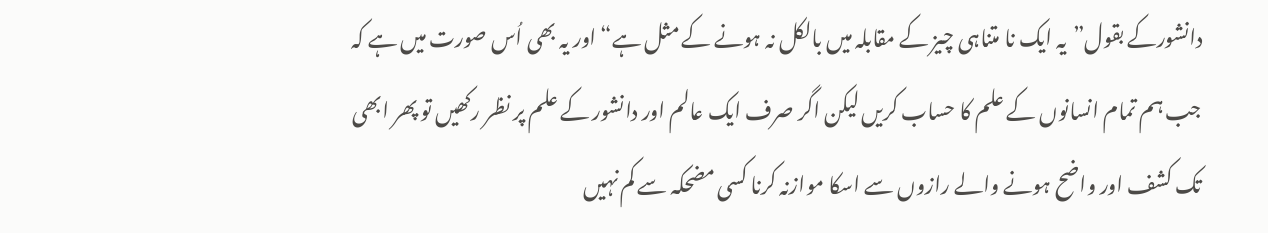دانشورکے بقول”یہ ایک نا متناہی چیز کے مقابلہ میں بالکل نہ ہونے کے مثل ہے“ اور یہ بھی اُس صورت میں ہے کہ جب ہم تمام انسانوں کے علم کا حساب کریں لیکن اگر صرف ایک عالم اور دانشور کے علم پر نظر رکھیں تو پھر ابھی تک کشف اور واضح ہونے والے رازوں سے اسکا موازنہ کرنا کسی مضحکہ سے کم نہیں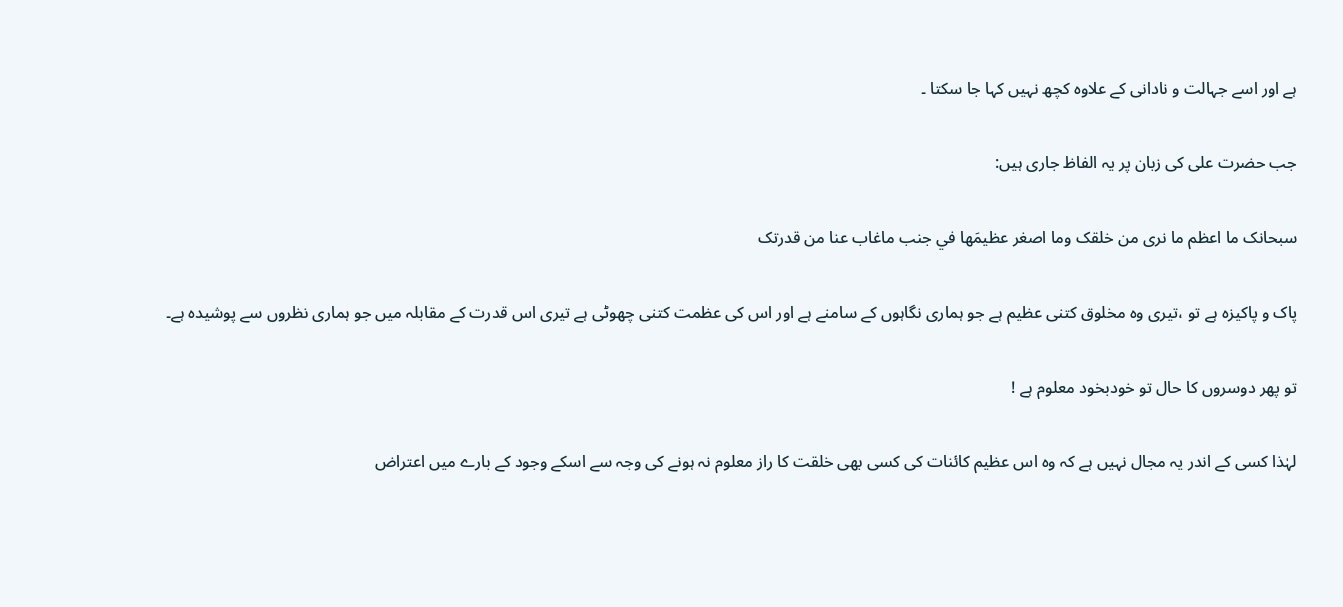ہے اور اسے جہالت و نادانی کے علاوہ کچھ نہیں کہا جا سکتا ۔

جب حضرت علی کی زبان پر یہ الفاظ جاری ہیں:

سبحانک ما اعظم ما نری من خلقک وما اصغر عظیمَها في جنب ماغاب عنا من قدرتک

پاک و پاکیزہ ہے تو ،تیری وہ مخلوق کتنی عظیم ہے جو ہماری نگاہوں کے سامنے ہے اور اس کی عظمت کتنی چھوٹی ہے تیری اس قدرت کے مقابلہ میں جو ہماری نظروں سے پوشیدہ ہے۔

تو پھر دوسروں کا حال تو خودبخود معلوم ہے !

لہٰذا کسی کے اندر یہ مجال نہیں ہے کہ وہ اس عظیم کائنات کی کسی بھی خلقت کا راز معلوم نہ ہونے کی وجہ سے اسکے وجود کے بارے میں اعتراض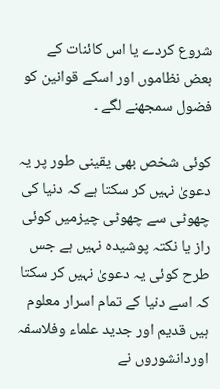شروع کردے یا اس کائنات کے بعض نظاموں اور اسکے قوانین کو فضول سمجھنے لگے ۔

کوئی شخص بھی یقینی طور پر یہ دعویٰ نہیں کر سکتا ہے کہ دنیا کی چھوٹی سے چھوٹی چیزمیں کوئی راز یا نکتہ پوشیدہ نہیں ہے جس طرح کوئی یہ دعویٰ نہیں کر سکتا کہ اسے دنیا کے تمام اسرار معلوم ہیں قدیم اور جدید علماء وفلاسفہ اوردانشوروں نے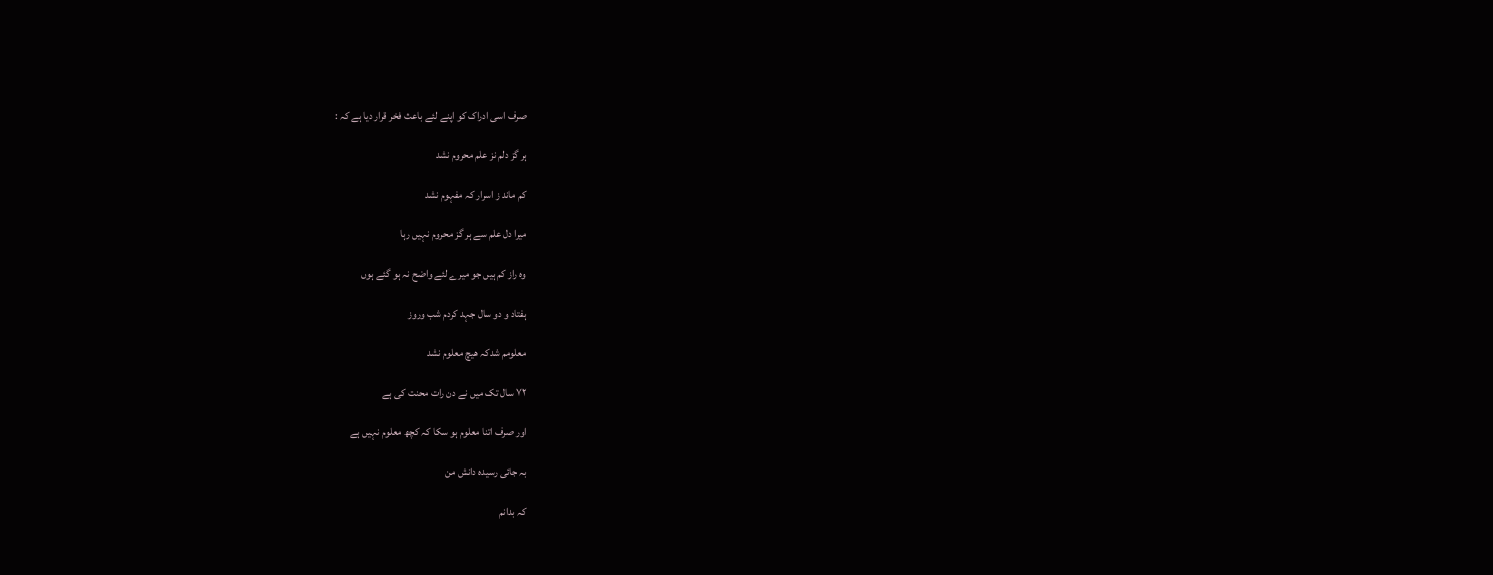صرف اسی ادراک کو اپنے لئے باعث فخر قرار دیا ہے کہ :

ہر گز دلم نز علم محروم نشد

کم ماند ز اسرار کہ مفہوم نشد

میرا دل علم سے ہر گز محروم نہیں رہا

وہ راز کم ہیں جو میرے لئے واضح نہ ہو گئے ہوں

ہفتاد و دو سال جہد کردم شب وروز

معلومم شدکہ ھیچ معلوم نشد

۷۲ سال تک میں نے دن رات محنت کی ہے

اور صرف اتنا معلوم ہو سکا کہ کچھ معلوم نہیں ہے

بہ جائی رسیدہ دانش من

کہ بدانم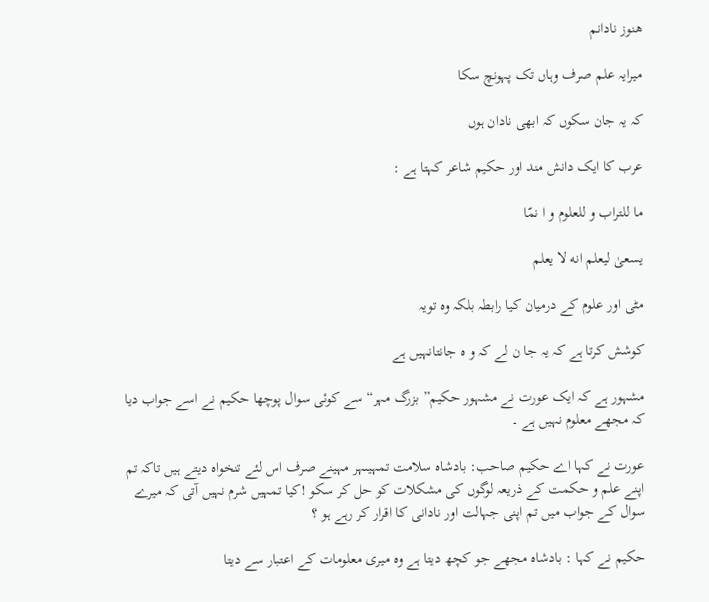ھنوز نادانم

میرایہ علم صرف وہاں تک پہونچ سکا

کہ یہ جان سکوں کہ ابھی نادان ہوں

عرب کا ایک دانش مند اور حکیم شاعر کہتا ہے :

ما للتراب و للعلوم و ا نمّا

یسعیٰ لیعلم انه لا یعلم

مٹی اور علوم کے درمیان کیا رابطہ بلکہ وہ تویہ

کوشش کرتا ہے کہ یہ جا ن لے کہ و ہ جانتانہیں ہے

مشہور ہے کہ ایک عورت نے مشہور حکیم” بزرگ مہر“ سے کوئی سوال پوچھا حکیم نے اسے جواب دیا کہ مجھے معلوم نہیں ہے ۔

عورت نے کہا اے حکیم صاحب: بادشاہ سلامت تمہیںہر مہینے صرف اس لئے تنخواہ دیتے ہیں تاکہ تم اپنے علم و حکمت کے ذریعہ لوگوں کی مشکلات کو حل کر سکو !کیا تمہیں شرم نہیں آتی کہ میرے سوال کے جواب میں تم اپنی جہالت اور نادانی کا اقرار کر رہے ہو ؟

حکیم نے کہا : بادشاہ مجھے جو کچھ دیتا ہے وہ میری معلومات کے اعتبار سے دیتا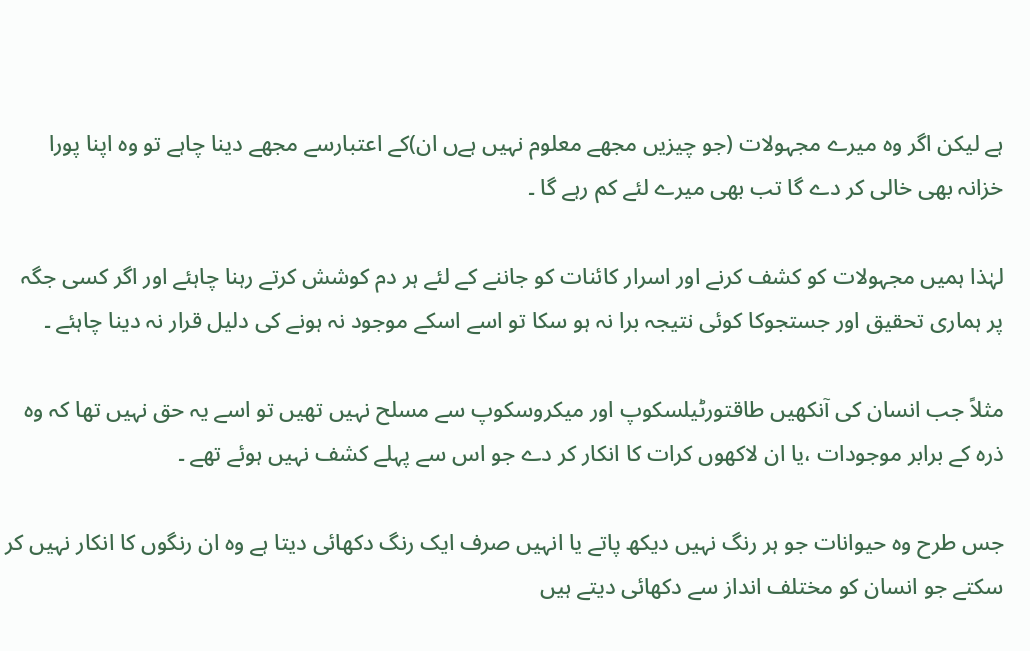ہے لیکن اگر وہ میرے مجہولات (جو چیزیں مجھے معلوم نہیں ہےں ان)کے اعتبارسے مجھے دینا چاہے تو وہ اپنا پورا خزانہ بھی خالی کر دے گا تب بھی میرے لئے کم رہے گا ۔

لہٰذا ہمیں مجہولات کو کشف کرنے اور اسرار کائنات کو جاننے کے لئے ہر دم کوشش کرتے رہنا چاہئے اور اگر کسی جگہ پر ہماری تحقیق اور جستجوکا کوئی نتیجہ برا نہ ہو سکا تو اسے اسکے موجود نہ ہونے کی دلیل قرار نہ دینا چاہئے ۔

مثلاً جب انسان کی آنکھیں طاقتورٹیلسکوپ اور میکروسکوپ سے مسلح نہیں تھیں تو اسے یہ حق نہیں تھا کہ وہ ذرہ کے برابر موجودات ،یا ان لاکھوں کرات کا انکار کر دے جو اس سے پہلے کشف نہیں ہوئے تھے ۔

جس طرح وہ حیوانات جو ہر رنگ نہیں دیکھ پاتے یا انہیں صرف ایک رنگ دکھائی دیتا ہے وہ ان رنگوں کا انکار نہیں کر سکتے جو انسان کو مختلف انداز سے دکھائی دیتے ہیں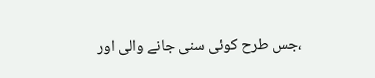،جس طرح کوئی سنی جانے والی اور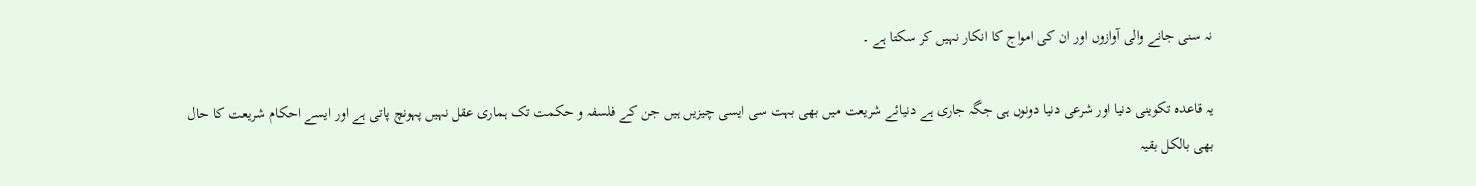نہ سنی جانے والی آوازوں اور ان کی امواج کا انکار نہیں کر سکتا ہے ۔

یہ قاعدہ تکوینی دنیا اور شرعی دنیا دونوں ہی جگہ جاری ہے دنیائے شریعت میں بھی بہت سی ایسی چیزیں ہیں جن کے فلسفہ و حکمت تک ہماری عقل نہیں پہونچ پاتی ہے اور ایسے احکام شریعت کا حال بھی بالکل بقیہ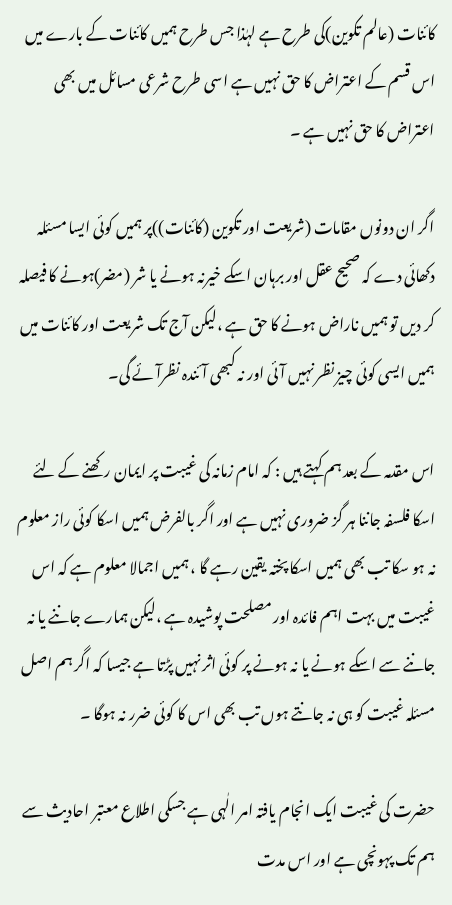کائنات (عالم تکوین)کی طرح ہے لہٰذا جس طرح ہمیں کائنات کے بارے میں اس قسم کے اعتراض کا حق نہیں ہے اسی طرح شرعی مسائل میں بھی اعتراض کا حق نہیں ہے ۔

اگر ان دونوں مقامات (شریعت اور تکوین (کائنات))پر ہمیں کوئی ایسا مسئلہ دکھائی دے کہ صحیح عقل اور برہان اسکے خیرنہ ہونے یا شر (مضر)ہونے کا فیصلہ کر دیں تو ہمیں ناراض ہونے کا حق ہے ،لیکن آج تک شریعت اور کائنات میں ہمیں ایسی کوئی چیز نظر نہیں آئی اور نہ کبھی آئندہ نظرآئے گی۔

اس مقدمہ کے بعد ہم کہتے ہیں : کہ امام زمانہ کی غیبت پر ایمان رکھنے کے لئے اسکا فلسفہ جاننا ہر گز ضروری نہیں ہے اور اگر بالفرض ہمیں اسکا کوئی راز معلوم نہ ہو سکا تب بھی ہمیں اسکا پختہ یقین رہے گا ، ہمیں اجمالا معلوم ہے کہ اس غیبت میں بہت اہم فائدہ اور مصلحت پوشیدہ ہے ،لیکن ہمارے جاننے یا نہ جاننے سے اسکے ہونے یا نہ ہونے پر کوئی اثر نہیں پڑتا ہے جیسا کہ اگر ہم اصل مسئلہ غیبت کو ہی نہ جانتے ہوں تب بھی اس کا کوئی ضرر نہ ہوگا ۔

حضرت کی غیبت ایک انجام یافتہ امر الٰہی ہے جسکی اطلاع معتبر احادیث سے ہم تک پہونچی ہے اور اس مدت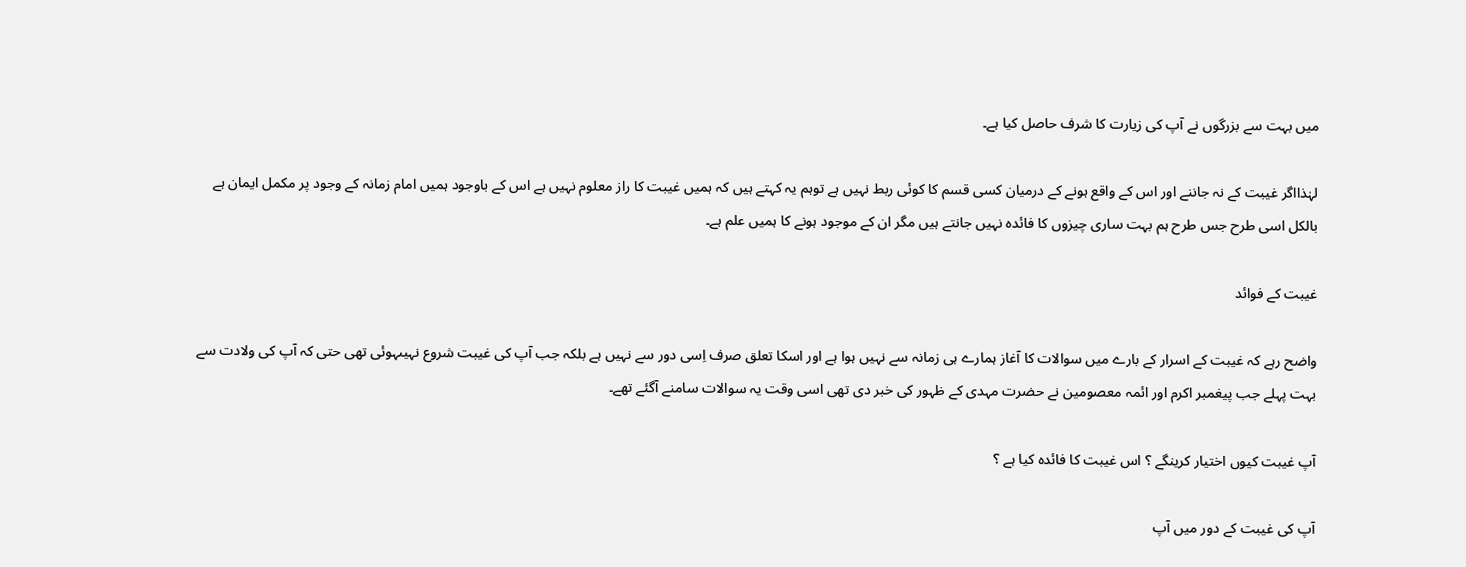میں بہت سے بزرگوں نے آپ کی زیارت کا شرف حاصل کیا ہے۔

لہٰذااگر غیبت کے نہ جاننے اور اس کے واقع ہونے کے درمیان کسی قسم کا کوئی ربط نہیں ہے توہم یہ کہتے ہیں کہ ہمیں غیبت کا راز معلوم نہیں ہے اس کے باوجود ہمیں امام زمانہ کے وجود پر مکمل ایمان ہے بالکل اسی طرح جس طرح ہم بہت ساری چیزوں کا فائدہ نہیں جانتے ہیں مگر ان کے موجود ہونے کا ہمیں علم ہے۔

غیبت کے فوائد

واضح رہے کہ غیبت کے اسرار کے بارے میں سوالات کا آغاز ہمارے ہی زمانہ سے نہیں ہوا ہے اور اسکا تعلق صرف اِسی دور سے نہیں ہے بلکہ جب آپ کی غیبت شروع نہیںہوئی تھی حتی کہ آپ کی ولادت سے بہت پہلے جب پیغمبر اکرم اور ائمہ معصومین نے حضرت مہدی کے ظہور کی خبر دی تھی اسی وقت یہ سوالات سامنے آگئے تھے۔

آپ غیبت کیوں اختیار کرینگے ؟ اس غیبت کا فائدہ کیا ہے ؟

آپ کی غیبت کے دور میں آپ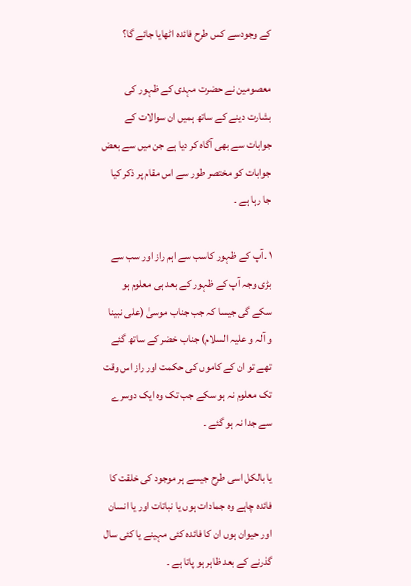کے وجودسے کس طرح فائدہ اٹھایا جائے گا؟

معصومین نے حضرت مہدی کے ظہور کی بشارت دینے کے ساتھ ہمیں ان سوالات کے جوابات سے بھی آگاہ کر دیا ہے جن میں سے بعض جوابات کو مختصر طور سے اس مقام پر ذکر کیا جا رہا ہے ۔

۱ ۔آپ کے ظہور کاسب سے اہم راز اور سب سے بڑی وجہ آپ کے ظہور کے بعد ہی معلوم ہو سکے گی جیسا کہ جب جناب موسیٰ (علی نبینا و آلہ و علیہ السلام) جناب خضر کے ساتھ گئے تھے تو ان کے کاموں کی حکمت اور راز اس وقت تک معلوم نہ ہو سکے جب تک وہ ایک دوسرے سے جدا نہ ہو گئے ۔

یا بالکل اسی طرح جیسے ہر موجود کی خلقت کا فائدہ چاہے وہ جمادات ہوں یا نباتات اور یا انسان اور حیوان ہوں ان کا فائدہ کئی مہینے یا کئی سال گذرنے کے بعد ظاہر ہو پاتا ہے ۔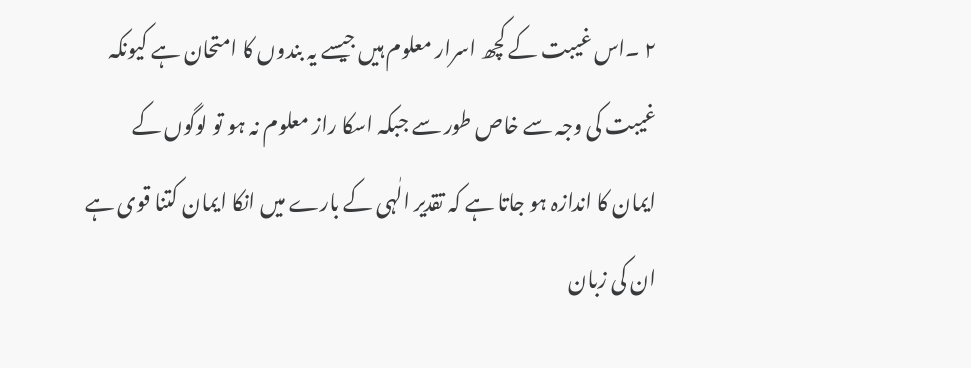۲ ۔اس غیبت کے کچھ اسرار معلوم ہیں جیسے یہ بندوں کا امتحان ہے کیونکہ غیبت کی وجہ سے خاص طور سے جبکہ اسکا راز معلوم نہ ہو تو لوگوں کے ایمان کا اندازہ ہو جاتا ہے کہ تقدیر الٰہی کے بارے میں انکا ایمان کتنا قوی ہے ان کی زبان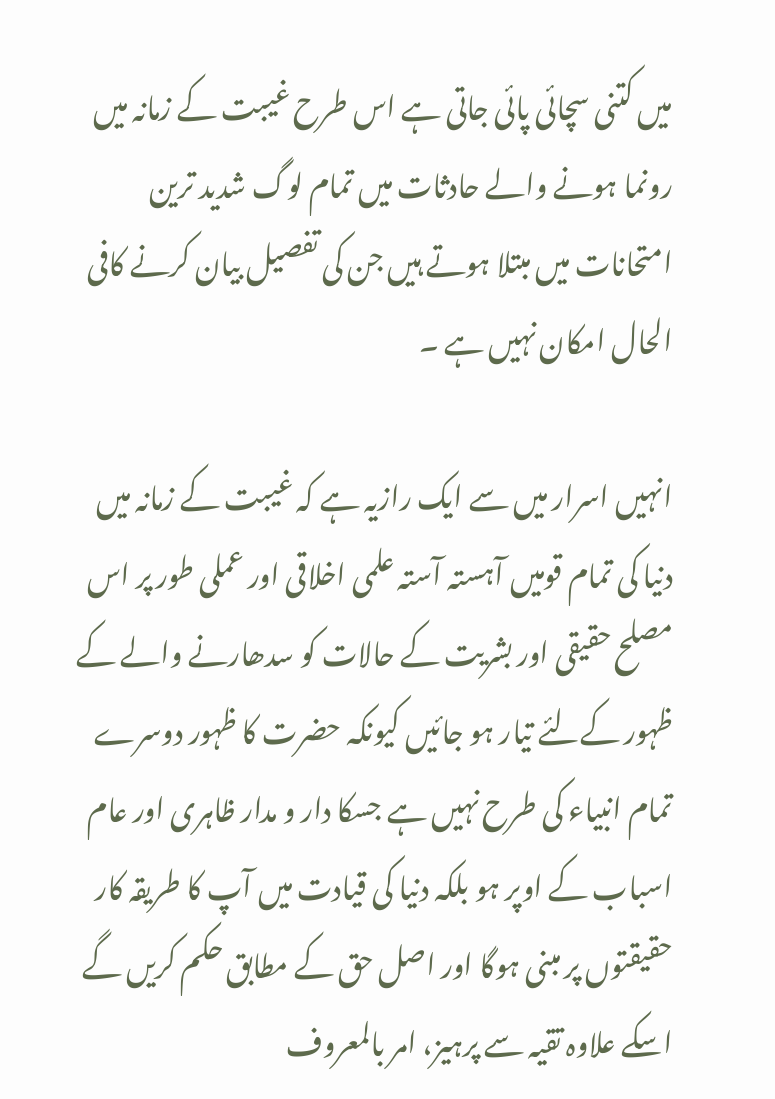میں کتنی سچائی پائی جاتی ہے اس طرح غیبت کے زمانہ میں رونما ہونے والے حادثات میں تمام لوگ شدید ترین امتحانات میں مبتلا ہوتے ہیں جن کی تفصیل بیان کرنے کافی الحال امکان نہیں ہے ۔

انہیں اسرار میں سے ایک رازیہ ہے کہ غیبت کے زمانہ میں دنیا کی تمام قومیں آہستہ آستہ علمی اخلاقی اور عملی طور پر اس مصلح حقیقی اور بشریت کے حالات کو سدھارنے والے کے ظہور کےلئے تیار ہو جائیں کیونکہ حضرت کا ظہور دوسرے تمام انبیاء کی طرح نہیں ہے جسکا دار و مدار ظاہری اور عام اسباب کے اوپر ہو بلکہ دنیا کی قیادت میں آپ کا طریقہ کار حقیقتوں پر مبنی ہوگا اور اصل حق کے مطابق حکم کریں گے اسکے علاوہ تقیہ سے پرہیز، امر بالمعروف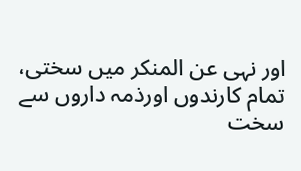اور نہی عن المنکر میں سختی، تمام کارندوں اورذمہ داروں سے سخت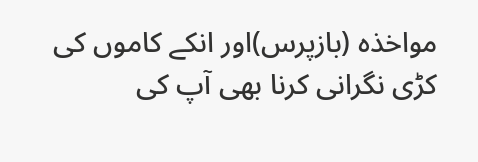مواخذہ (بازپرس)اور انکے کاموں کی کڑی نگرانی کرنا بھی آپ کی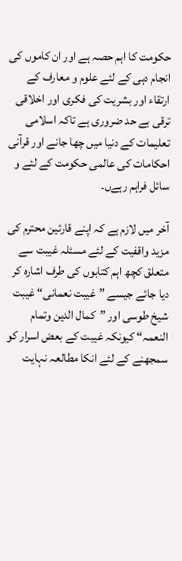حکومت کا اہم حصہ ہے اور ان کاموں کی انجام دہی کے لئے علوم و معارف کے ارتقاء اور بشریت کی فکری اور اخلاقی ترقی بے حد ضروری ہے تاکہ اسلامی تعلیمات کے دنیا میں چھا جانے اور قرآنی احکامات کی عالمی حکومت کے لئے و سائل فراہم رہےں۔

آخر میں لازم ہے کہ اپنے قارئین محترم کی مزید واقفیت کے لئے مسئلہ غیبت سے متعلق کچھ اہم کتابوں کی طرف اشارہ کر دیا جائے جیسے ”غیبت نعمانی“ غیبت شیخ طوسی اور ”کمال الدین وتمام النعمہ“ کیونکہ غیبت کے بعض اسرار کو سمجھنے کے لئے انکا مطالعہ نہایت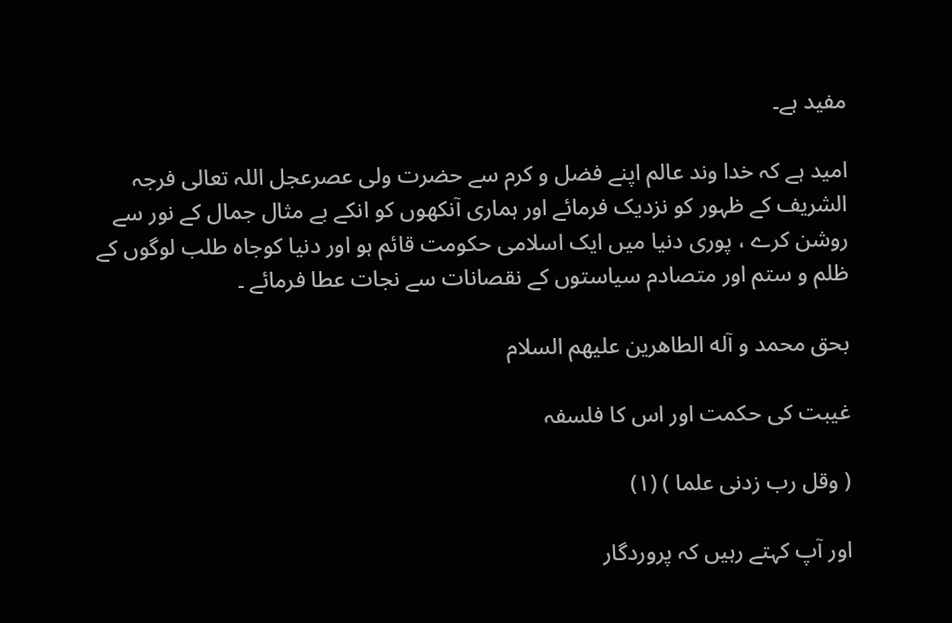مفید ہے۔

امید ہے کہ خدا وند عالم اپنے فضل و کرم سے حضرت ولی عصرعجل اللہ تعالی فرجہ الشریف کے ظہور کو نزدیک فرمائے اور ہماری آنکھوں کو انکے بے مثال جمال کے نور سے روشن کرے ، پوری دنیا میں ایک اسلامی حکومت قائم ہو اور دنیا کوجاہ طلب لوگوں کے ظلم و ستم اور متصادم سیاستوں کے نقصانات سے نجات عطا فرمائے ۔

بحق محمد و آله الطاهرین علیهم السلام

غیبت کی حکمت اور اس کا فلسفہ

( وقل رب زدنی علما ) (۱)

اور آپ کہتے رہیں کہ پروردگار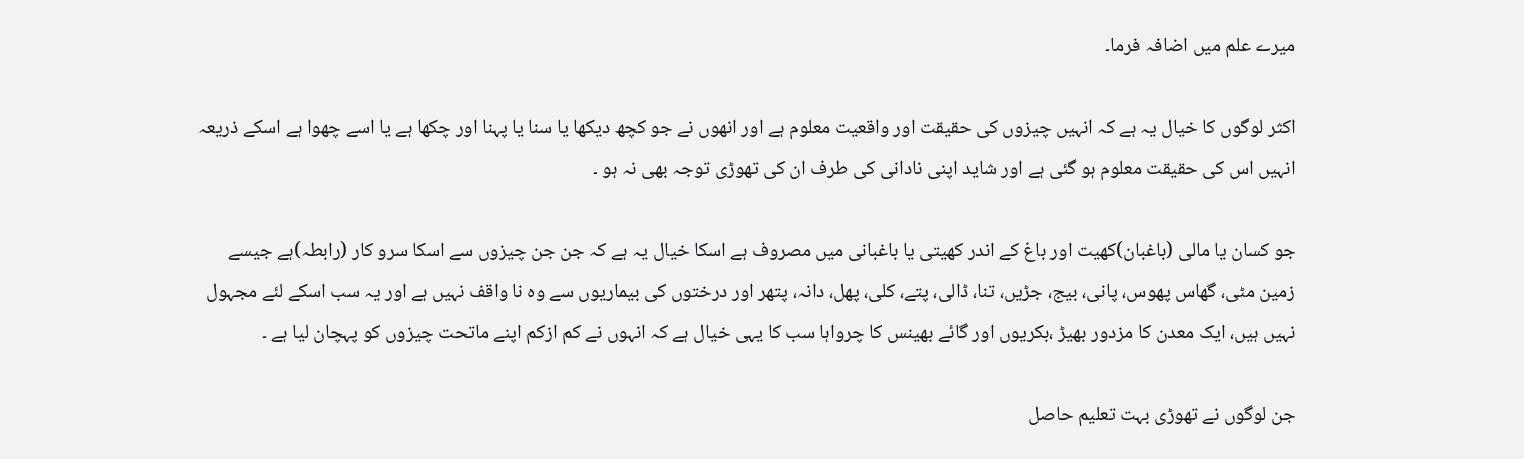میرے علم میں اضافہ فرما۔

اکثر لوگوں کا خیال یہ ہے کہ انہیں چیزوں کی حقیقت اور واقعیت معلوم ہے اور انھوں نے جو کچھ دیکھا یا سنا یا پہنا اور چکھا ہے یا اسے چھوا ہے اسکے ذریعہ انہیں اس کی حقیقت معلوم ہو گئی ہے اور شاید اپنی نادانی کی طرف ان کی تھوڑی توجہ بھی نہ ہو ۔

جو کسان یا مالی (باغبان)کھیت اور باغ کے اندر کھیتی یا باغبانی میں مصروف ہے اسکا خیال یہ ہے کہ جن جن چیزوں سے اسکا سرو کار (رابطہ)ہے جیسے زمین مٹی، گھاس پھوس، پانی، بیج، جڑیں، تنا، ڈالی، پتے، کلی، پھل، دانہ، پتھر اور درختوں کی بیماریوں سے وہ نا واقف نہیں ہے اور یہ سب اسکے لئے مجہول نہیں ہیں، ایک معدن کا مزدور بھیڑ ،بکریوں اور گائے بھینس کا چرواہا سب کا یہی خیال ہے کہ انہوں نے کم ازکم اپنے ماتحت چیزوں کو پہچان لیا ہے ۔

جن لوگوں نے تھوڑی بہت تعلیم حاصل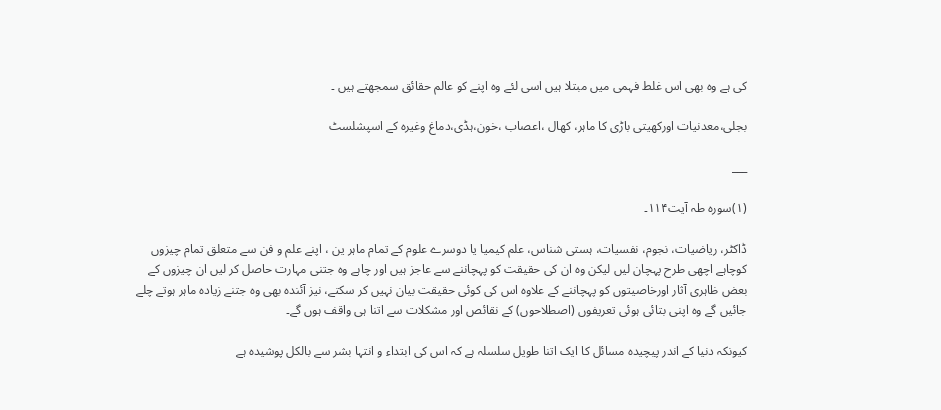کی ہے وہ بھی اس غلط فہمی میں مبتلا ہیں اسی لئے وہ اپنے کو عالم حقائق سمجھتے ہیں ۔

بجلی،معدنیات اورکھیتی باڑی کا ماہر، کھال ،اعصاب ،خون،ہڈی،دماغ وغیرہ کے اسپشلسٹ

___

(۱)سورہ طہ آیت۱۱۴۔

ڈاکٹر، ریاضیات، نجوم، نفسیات، ہستی شناس، علم کیمیا یا دوسرے علوم کے تمام ماہر ین ، اپنے علم و فن سے متعلق تمام چیزوں کوچاہے اچھی طرح پہچان لیں لیکن وہ ان کی حقیقت کو پہچاننے سے عاجز ہیں اور چاہے وہ جتنی مہارت حاصل کر لیں ان چیزوں کے بعض ظاہری آثار اورخاصیتوں کو پہچاننے کے علاوہ اس کی کوئی حقیقت بیان نہیں کر سکتے، نیز آئندہ بھی وہ جتنے زیادہ ماہر ہوتے چلے جائیں گے وہ اپنی بتائی ہوئی تعریفوں (اصطلاحوں) کے نقائص اور مشکلات سے اتنا ہی واقف ہوں گے۔

کیونکہ دنیا کے اندر پیچیدہ مسائل کا ایک اتنا طویل سلسلہ ہے کہ اس کی ابتداء و انتہا بشر سے بالکل پوشیدہ ہے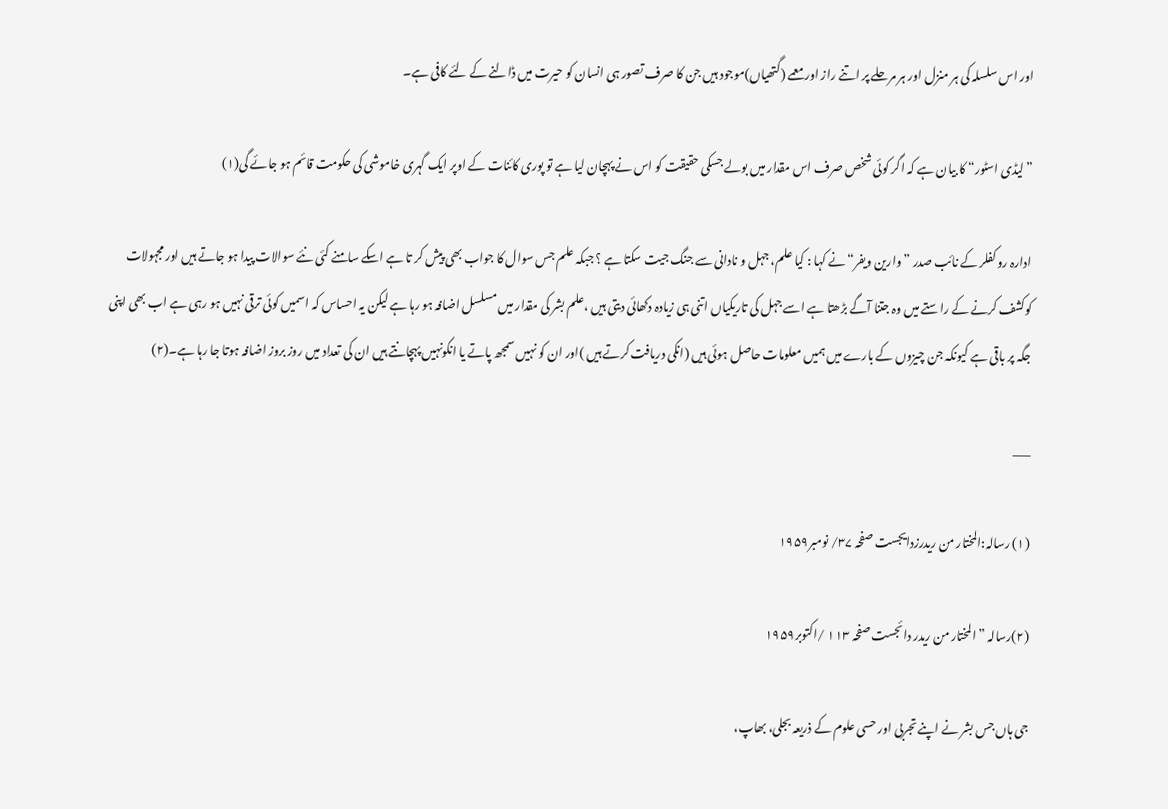اور اس سلسلہ کی ہر منزل اور ہر مرحلے پر اتنے راز اور معمے (گتھیاں)موجود ہیں جن کا صرف تصور ہی انسان کو حیرت میں ڈالنے کے لئے کافی ہے۔

”لیڈی اسٹور“ کا بیان ہے کہ اگر کوئی شخص صرف اس مقدار میں بولے جسکی حقیقت کو اس نے پہچان لیا ہے تو پوری کائنات کے اوپر ایک گہری خاموشی کی حکومت قائم ہو جائے گی(۱)

ادارہ رو کفلر کے نائب صدر ”وارین ویفر“نے کہا : کیا علم، جہل و نادانی سے جنگ جیت سکتا ہے ؟ جبکہ علم جس سوال کا جواب بھی پیش کر تا ہے اسکے سامنے کئی نئے سوالات پیدا ہو جاتے ہیں اور مجہولات کوکشف کرنے کے راستے میں وہ جتنا آگے بڑھتا ہے اسے جہل کی تاریکیاں اتنی ہی زیادہ دکھائی دیتی ہیں ،علم بشر کی مقدار میں مسلسل اضافہ ہو رہا ہے لیکن یہ احساس کہ اسمیں کوئی ترقی نہیں ہو رہی ہے اب بھی اپنی جگہ پر باقی ہے کیونکہ جن چیزوں کے بارے میں ہمیں معلومات حاصل ہوئی ہیں (انکی دریافت کرتے ہیں )اور ان کو نہیں سمجھ پاتے یا انکونہیں پہچانتے ہیں ان کی تعداد میں روز بروز اضافہ ہوتا جا رہا ہے۔(۲)

___

(۱) رسالہ:المختار من ریدرزدایجست صفحہ ۳۷/ نومبر۱۹۵۹

(۲)رسالہ ”المختار من ریدر دائجست صفحہ ۱۱۳ /اکتوبر۱۹۵۹

جی ہاں جس بشر نے اپنے تجربی اور حسی علوم کے ذریعہ بجلی، بھاپ،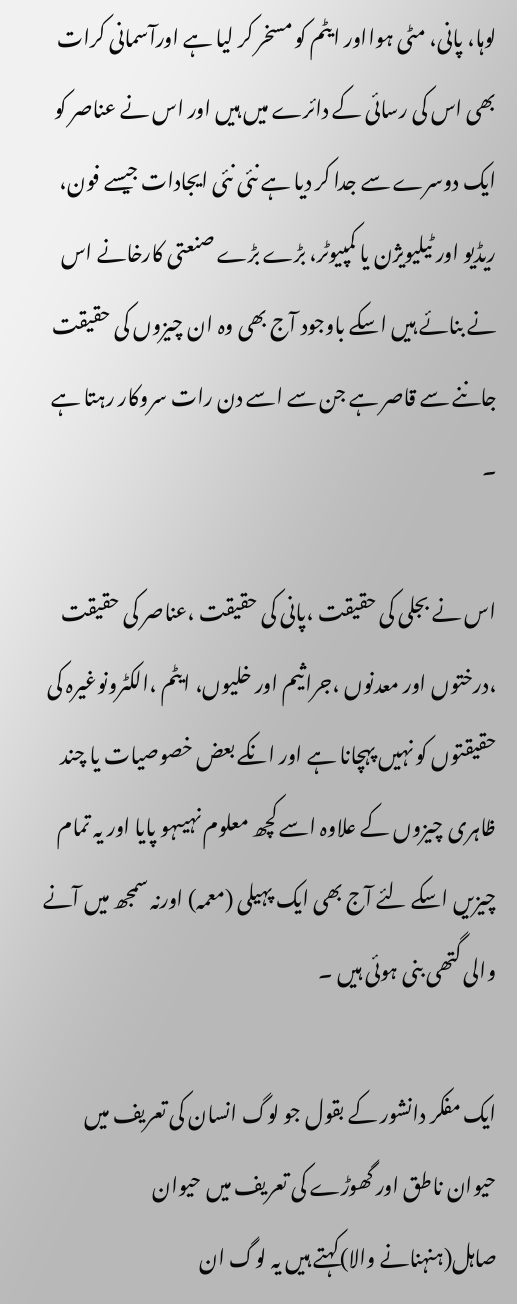لوہا، پانی، مٹی ہوااور ایٹم کو مسخر کر لیا ہے اورآسمانی کرات بھی اس کی رسائی کے دائرے میں ہیں اور اس نے عناصر کو ایک دوسرے سے جدا کر دیا ہے نئی نئی ایجادات جیسے فون، ریڈیو اور ٹیلیویژن یا کمپیوٹر، بڑے بڑے صنعتی کارخانے اس نے بنائے ہیں اسکے باوجود آج بھی وہ ان چیزوں کی حقیقت جاننے سے قاصر ہے جن سے اسے دن رات سروکار رہتا ہے ۔

اس نے بجلی کی حقیقت ،پانی کی حقیقت ،عناصر کی حقیقت ،درختوں اور معدنوں ،جراثیم اور خلیوں، ایٹم ،الکٹرونوغیرہ کی حقیقتوں کو نہیں پہچانا ہے اور انکے بعض خصوصیات یا چند ظاہری چیزوں کے علاوہ اسے کچھ معلوم نہیںہو پایا اور یہ تمام چیزیں اسکے لئے آج بھی ایک پہیلی (معمہ) اورنہ سمجھ میں آنے والی گتھی بنی ہوئی ہیں ۔

ایک مفکر دانشور کے بقول جو لوگ انسان کی تعریف میں حیوان ناطق اور گھوڑے کی تعریف میں حیوان صاہل(ہنہنانے والا)کہتے ہیں یہ لوگ ان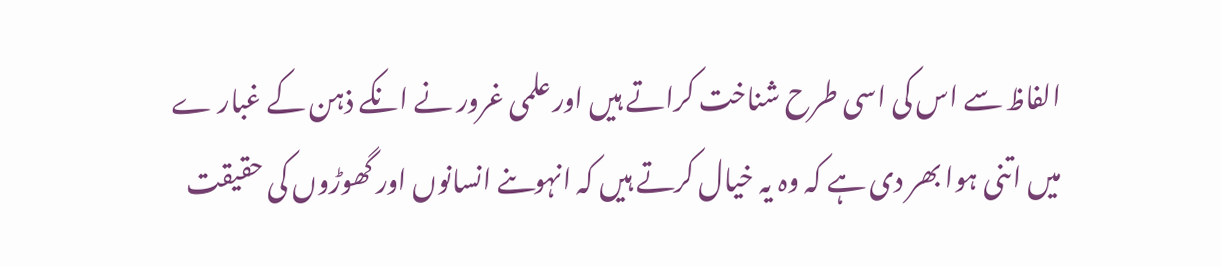الفاظ سے اس کی اسی طرح شناخت کراتے ہیں اور علمی غرور نے انکے ذہن کے غبار ے میں اتنی ہوا بھر دی ہے کہ وہ یہ خیال کرتے ہیں کہ انہوںنے انسانوں اور گھوڑوں کی حقیقت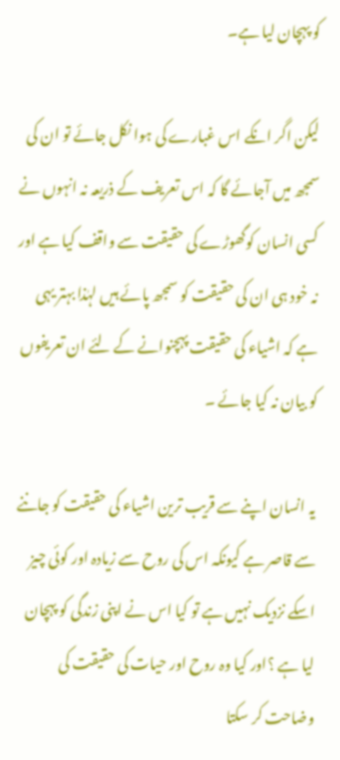کو پہچان لیا ہے۔

لیکن اگر انکے اس غبارے کی ہوا نکل جائے تو ان کی سمجھ میں آجائے گا کہ اس تعریف کے ذریعہ نہ انہوں نے کسی انسان کوگھوڑے کی حقیقت سے واقف کیا ہے اور نہ خود ہی ان کی حقیقت کو سمجھ پائے ہیں لہٰذا بہتر یہی ہے کہ اشیاء کی حقیقت پہچنوانے کے لئے ان تعریفوں کو بیان نہ کیا جائے ۔

یہ انسان اپنے سے قریب ترین اشیاء کی حقیقت کو جاننے سے قاصر ہے کیونکہ اس کی روح سے زیادہ اور کوئی چیز اسکے نزدیک نہیں ہے تو کیا اس نے اپنی زندگی کو پہچان لیا ہے ؟اور کیا وہ روح اور حیات کی حقیقت کی وضاحت کر سکتا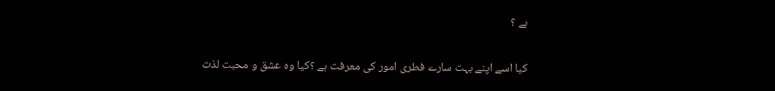ہے ؟

کیا اسے اپنے بہت سارے فطری امور کی معرفت ہے ؟کیا وہ عشق و محبت لذت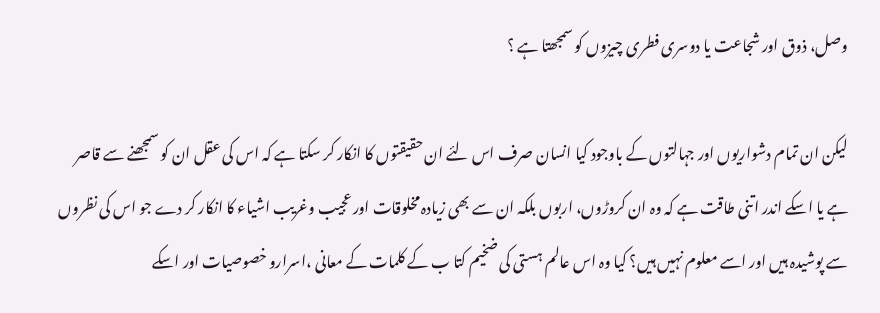وصل، ذوق اور شجاعت یا دوسری فطری چیزوں کو سمجھتا ہے ؟

لیکن ان تمام دشواریوں اور جہالتوں کے باوجود کیا انسان صرف اس لئے ان حقیقتوں کا انکار کر سکتا ہے کہ اس کی عقل ان کو سمجھنے سے قاصر ہے یا اسکے اندر اتنی طاقت ہے کہ وہ ان کروڑوں، اربوں بلکہ ان سے بھی زیادہ مخلوقات اور عجیب وغریب اشیاء کا انکار کر دے جو اس کی نظروں سے پوشیدہ ہیں اور اسے معلوم نہیں ہیں؟ کیا وہ اس عالم ہستی کی ضخیم کتا ب کے کلمات کے معانی ،اسرارو خصوصیات اور اسکے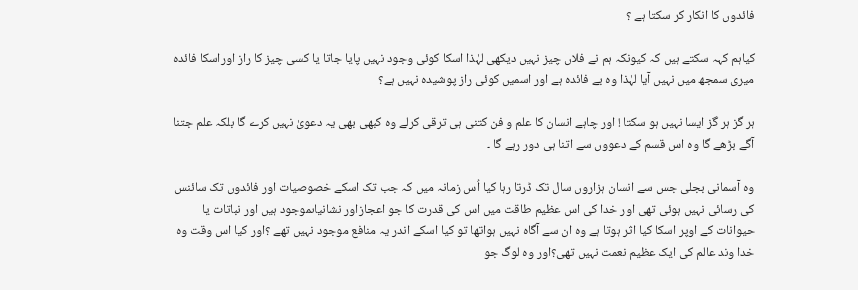فائدوں کا انکار کر سکتا ہے ؟

کیاہم کہہ سکتے ہیں کہ کیونکہ ہم نے فلاں چیز نہیں دیکھی لہٰذا اسکا کوئی وجود نہیں پایا جاتا یا کسی چیز کا راز اوراسکا فائدہ میری سمجھ میں نہیں آیا لہٰذا وہ بے فائدہ ہے اور اسمیں کوئی راز پوشیدہ نہیں ہے؟

ہر گز ہر گز ایسا نہیں ہو سکتا ! اور چاہے انسان کا علم و فن کتنی ہی ترقی کرلے وہ کبھی بھی یہ دعویٰ نہیں کرے گا بلکہ علم جتنا آگے بڑھے گا وہ اس قسم کے دعووں سے اتنا ہی دور رہے گا ۔

وہ آسمانی بجلی جس سے انسان ہزاروں سال تک ڈرتا رہا کیا اُس زمانہ میں کہ جب تک اسکے خصوصیات اور فائدوں تک سائنس کی رسائی نہیں ہوئی تھی اور خدا کی اس عظیم طاقت میں اس کی قدرت کا جو اعجازاور نشانیاںموجود ہیں اور نباتات یا حیوانات کے اوپر اسکا کیا اثر ہوتا ہے وہ ان سے آگاہ نہیں ہواتھا تو کیا اسکے اندر یہ منافع موجود نہیں تھے ؟اور کیا اس وقت وہ خدا وند عالم کی ایک عظیم نعمت نہیں تھی؟اور وہ لوگ جو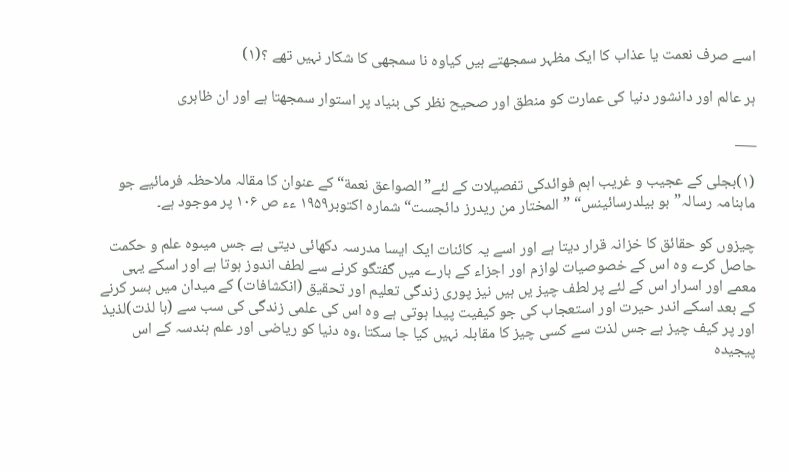اسے صرف نعمت یا عذاب کا ایک مظہر سمجھتے ہیں کیاوہ نا سمجھی کا شکار نہیں تھے ؟(۱)

ہر عالم اور دانشور دنیا کی عمارت کو منطق اور صحیح نظر کی بنیاد پر استوار سمجھتا ہے اور ان ظاہری

___

(۱)بجلی کے عجیب و غریب اہم فوائدکی تفصیلات کے لئے”الصواعق نعمة“ کے عنوان کا مقالہ ملاحظہ فرمائیے جو ماہنامہ رسالہ”بو بیلدرسائینس“ ”المختار من ریدرز دائجست“ شمارہ اکتوبر۱۹۵۹ ءء ص ۱۰۶ پر موجود ہے۔

چیزوں کو حقائق کا خزانہ قرار دیتا ہے اور اسے یہ کائنات ایک ایسا مدرسہ دکھائی دیتی ہے جس میںوہ علم و حکمت حاصل کرے وہ اس کے خصوصیات لوازم اور اجزاء کے بارے میں گفتگو کرنے سے لطف اندوز ہوتا ہے اور اسکے یہی معمے اور اسرار اس کے لئے پر لطف چیز یں ہیں نیز پوری زندگی تعلیم اور تحقیق (انکشافات) کے میدان میں بسر کرنے کے بعد اسکے اندر حیرت اور استعجاب کی جو کیفیت پیدا ہوتی ہے وہ اس کی علمی زندگی کی سب سے (با لذت)لذیذ اور پر کیف چیز ہے جس لذت سے کسی چیز کا مقابلہ نہیں کیا جا سکتا ،وہ دنیا کو ریاضی اور علم ہندسہ کے اس پیجیدہ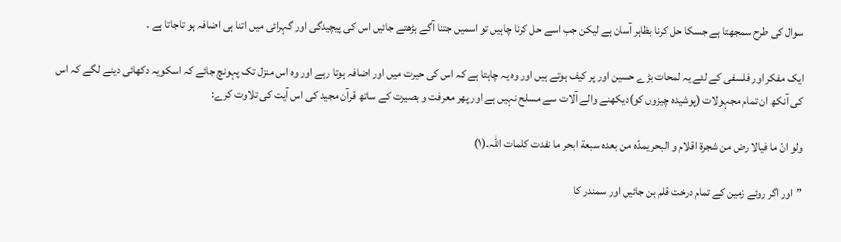سوال کی طرح سمجھتا ہے جسکا حل کرنا بظاہر آسان ہے لیکن جب اسے حل کرنا چاہیں تو اسمیں جتنا آگے بڑھتے جائیں اس کی پیچیدگی اور گہرائی میں اتنا ہی اضافہ ہو تاجاتا ہے ۔

ایک مفکر اور فلسفی کے لئے یہ لمحات بڑے حسین اور پر کیف ہوتے ہیں اور وہ یہ چاہتا ہے کہ اس کی حیرت میں اور اضافہ ہوتا رہے اور وہ اس منزل تک پہونچ جائے کہ اسکویہ دکھائی دینے لگے کہ اس کی آنکھ ان تمام مجہولات (پوشیدہ چیزوں کو)دیکھنے والے آلات سے مسلح نہیں ہے اور پھر معرفت و بصیرت کے ساتھ قرآن مجید کی اس آیت کی تلاوت کرے:

ولو انّ ما فيالا رض من شجرة اقلام و البحر یمدّہ من بعدہ سبعة ابحر ما نفدت کلمات اللہ۔(۱)

”اور اگر روئے زمین کے تمام درخت قلم بن جائیں اور سمندر کا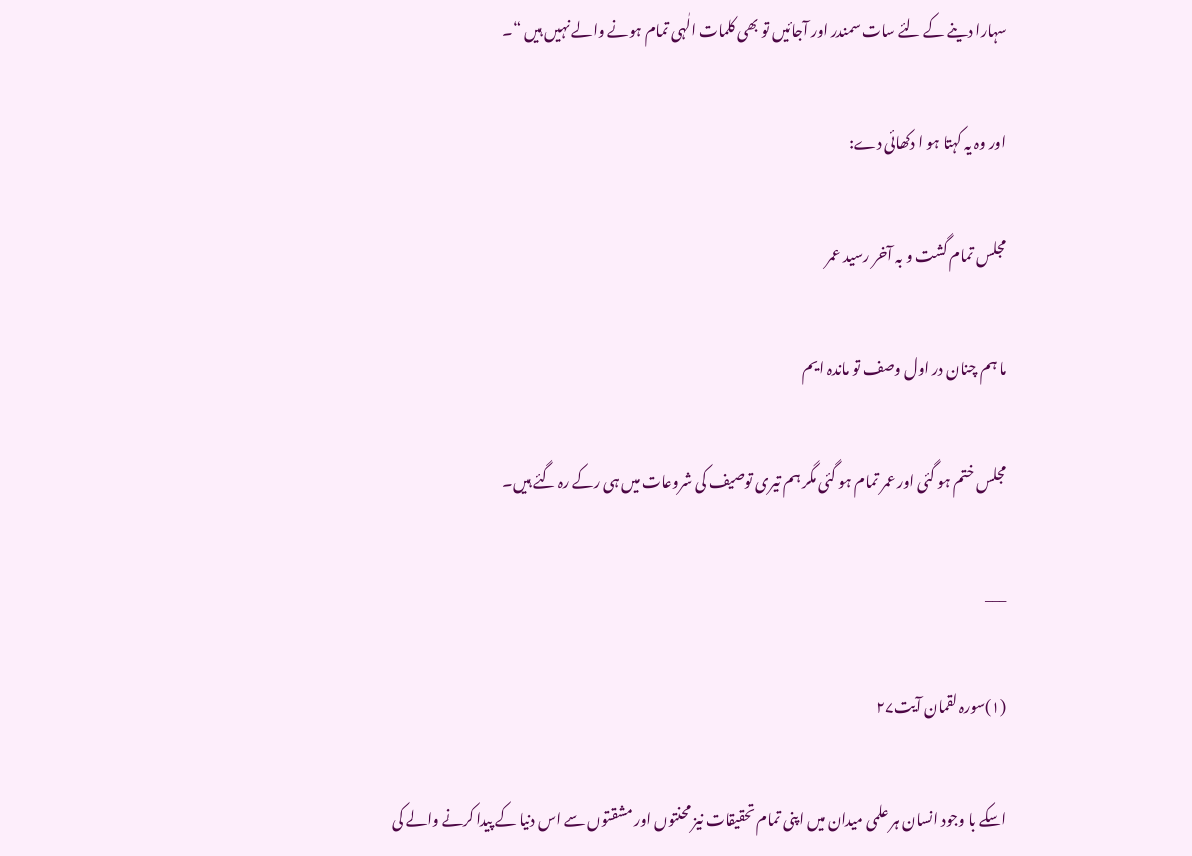سہارا دینے کے لئے سات سمندر اور آجائیں تو بھی کلمات الٰہی تمام ہونے والے نہیں ہیں “۔

اور وہ یہ کہتا ہو ا دکھائی دے:

مجلس تمام گشت و بہ آخر رسید عمر

ما ہم چنان در اول وصف تو ماندہ ایم

مجلس ختم ہو گئی اور عمر تمام ہو گئی مگر ہم تیری توصیف کی شروعات میں ہی رکے رہ گئے ہیں۔

___

(۱)سورہ لقمان آیت۲۷

اسکے با وجود انسان ہر علمی میدان میں اپنی تمام تحقیقات نیز محنتوں اور مشقتوں سے اس دنیا کے پیدا کرنے والے کی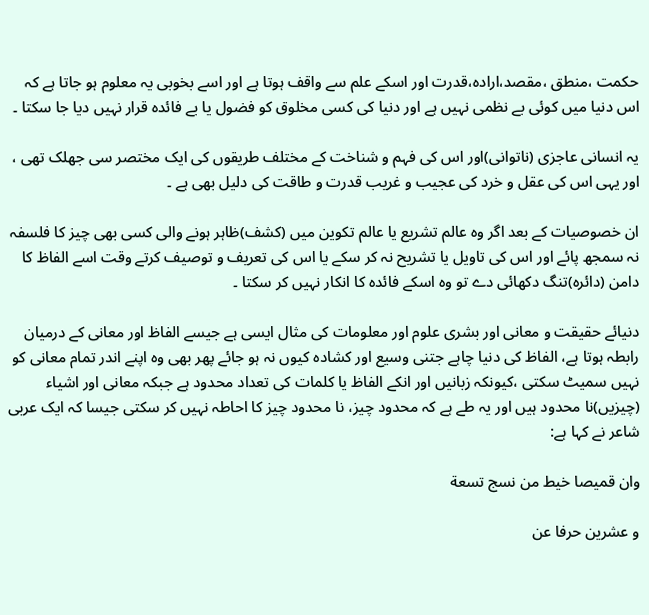حکمت ،منطق ،مقصد،ارادہ،قدرت اور اسکے علم سے واقف ہوتا ہے اور اسے بخوبی یہ معلوم ہو جاتا ہے کہ اس دنیا میں کوئی بے نظمی نہیں ہے اور دنیا کی کسی مخلوق کو فضول یا بے فائدہ قرار نہیں دیا جا سکتا ۔

یہ انسانی عاجزی (ناتوانی)اور اس کی فہم و شناخت کے مختلف طریقوں کی ایک مختصر سی جھلک تھی ، اور یہی اس کی عقل و خرد کی عجیب و غریب قدرت و طاقت کی دلیل بھی ہے ۔

ان خصوصیات کے بعد اگر وہ عالم تشریع یا عالم تکوین میں (کشف)ظاہر ہونے والی کسی بھی چیز کا فلسفہ نہ سمجھ پائے اور اس کی تاویل یا تشریح نہ کر سکے یا اس کی تعریف و توصیف کرتے وقت اسے الفاظ کا دامن (دائرہ)تنگ دکھائی دے تو وہ اسکے فائدہ کا انکار نہیں کر سکتا ۔

دنیائے حقیقت و معانی اور بشری علوم اور معلومات کی مثال ایسی ہے جیسے الفاظ اور معانی کے درمیان رابطہ ہوتا ہے، الفاظ کی دنیا چاہے جتنی وسیع اور کشادہ کیوں نہ ہو جائے پھر بھی وہ اپنے اندر تمام معانی کو نہیں سمیٹ سکتی ،کیونکہ زبانیں اور انکے الفاظ یا کلمات کی تعداد محدود ہے جبکہ معانی اور اشیاء (چیزیں)نا محدود ہیں اور یہ طے ہے کہ محدود چیز، نا محدود چیز کا احاطہ نہیں کر سکتی جیسا کہ ایک عربی شاعر نے کہا ہے:

وان قمیصا خیط من نسج تسعة

و عشرین حرفا عن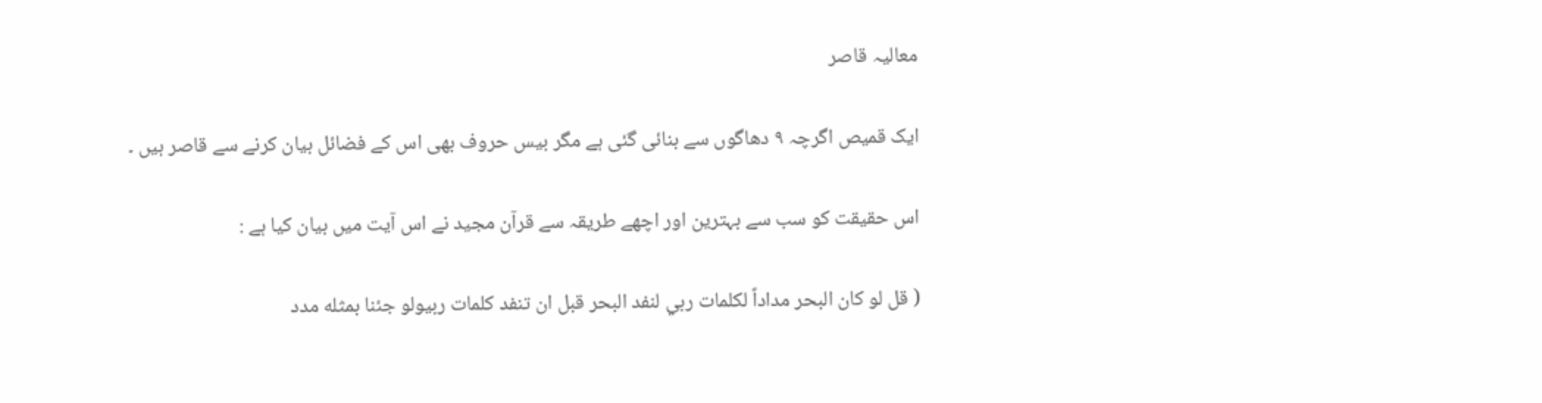معالیہ قاصر

ایک قمیص اگرچہ ۹ دھاگوں سے بنائی گئی ہے مگر بیس حروف بھی اس کے فضائل بیان کرنے سے قاصر ہیں ۔

اس حقیقت کو سب سے بہترین اور اچھے طریقہ سے قرآن مجید نے اس آیت میں بیان کیا ہے :

( قل لو کان البحر مداداً لکلمات ربي لنفد البحر قبل ان تنفد کلمات ربيولو جئنا بمثله مدد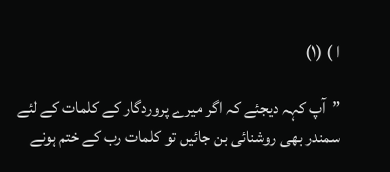ا ) (۱)

”آپ کہہ دیجئے کہ اگر میرے پروردگار کے کلمات کے لئے سمندر بھی روشنائی بن جائیں تو کلمات رب کے ختم ہونے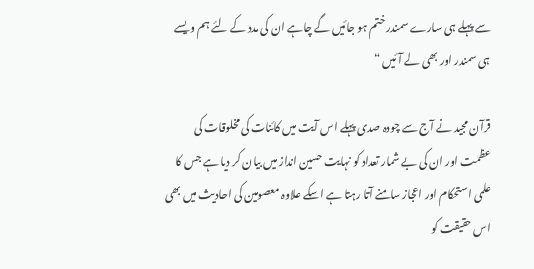سے پہلے ہی سارے سمندر ختم ہو جائیں گے چاہے ان کی مدد کے لئے ہم ویسے ہی سمندر اور بھی لے آئیں “

قرآن مجید نے آج سے چودہ صدی پہلے اس آیت میں کائنات کی مخلوقات کی عظمت اور ان کی بے شمار تعداد کو نہایت حسین انداز میں بیان کر دیا ہے جس کا علمی استحکام اور اعجاز سامنے آتا رہتا ہے اسکے علاوہ معصومین کی احادیث میں بھی اس حقیقت کو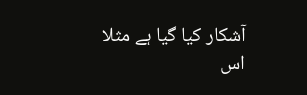آشکار کیا گیا ہے مثلا اس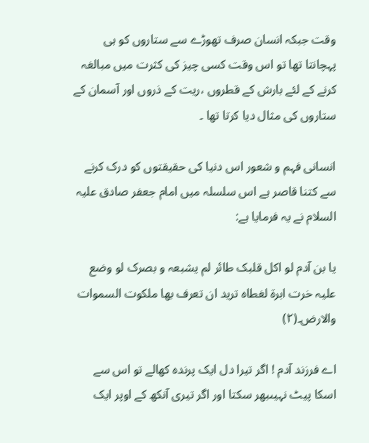وقت جبکہ انسان صرف تھوڑے سے ستاروں کو ہی پہچانتا تھا تو اس وقت کسی چیز کی کثرت میں مبالغہ کرنے کے لئے بارش کے قطروں ،ریت کے ذروں اور آسمان کے ستاروں کی مثال دیا کرتا تھا ۔

انسانی فہم و شعور اس دنیا کی حقیقتوں کو درک کرنے سے کتنا قاصر ہے اس سلسلہ میں امام جعفر صادق علیہ السلام نے یہ فرمایا ہے:

یا بن آدم لو اکل قلبک طائر لم یشبعہ و بصرک لو وضع علیہ خرت ابرة لغطاہ ترید ان تعرف بھا ملکوت السموات والارض۔(۲)

اے فرزند آدم ! اگر تیرا دل ایک پرندہ کھالے تو اس سے اسکا پیٹ نہیںبھر سکتا اور اگر تیری آنکھ کے اوپر ایک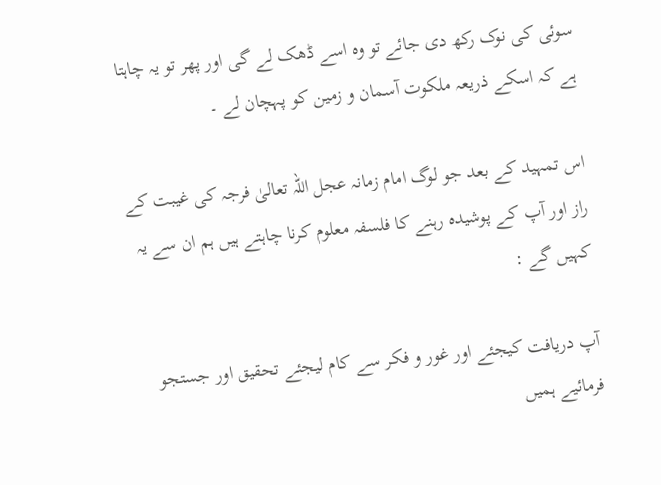سوئی کی نوک رکھ دی جائے تو وہ اسے ڈھک لے گی اور پھر تو یہ چاہتا ہے کہ اسکے ذریعہ ملکوت آسمان و زمین کو پہچان لے ۔

اس تمہید کے بعد جو لوگ امام زمانہ عجل اللہ تعالیٰ فرجہ کی غیبت کے راز اور آپ کے پوشیدہ رہنے کا فلسفہ معلوم کرنا چاہتے ہیں ہم ان سے یہ کہیں گے :

آپ دریافت کیجئے اور غور و فکر سے کام لیجئے تحقیق اور جستجو فرمائیے ہمیں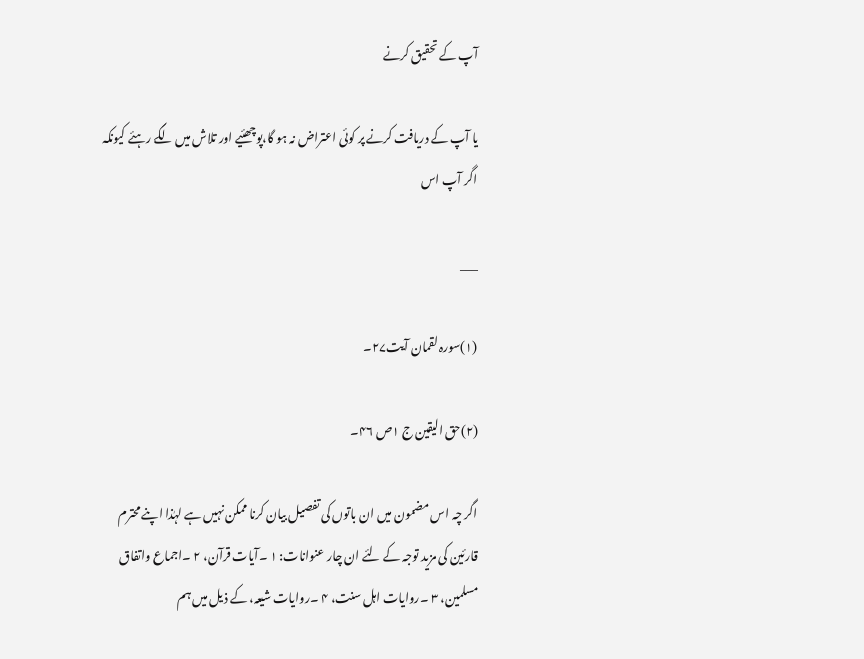آپ کے تحقیق کرنے

یا آپ کے دریافت کرنے پر کوئی اعتراض نہ ہو گا،پوچھئیے اور تلاش میں لگے رہئے کیونکہ اگر آپ اس

___

(۱)سورہ لقمان آیت۲۷۔

(۲)حق الیقین ج ۱ص ۴۶۔

اگر چہ اس مضمون میں ان باتوں کی تفصیل بیان کرنا ممکن نہیں ہے لہٰذا اپنے محترم قارئین کی مزید توجہ کے لئے ان چار عنوانات: ۱ ۔آیات قرآن، ۲ ۔اجماع واتفاق مسلمین، ۳ ۔روایات اہل سنت، ۴ ۔روایات شیعہ، کے ذیل میں ہم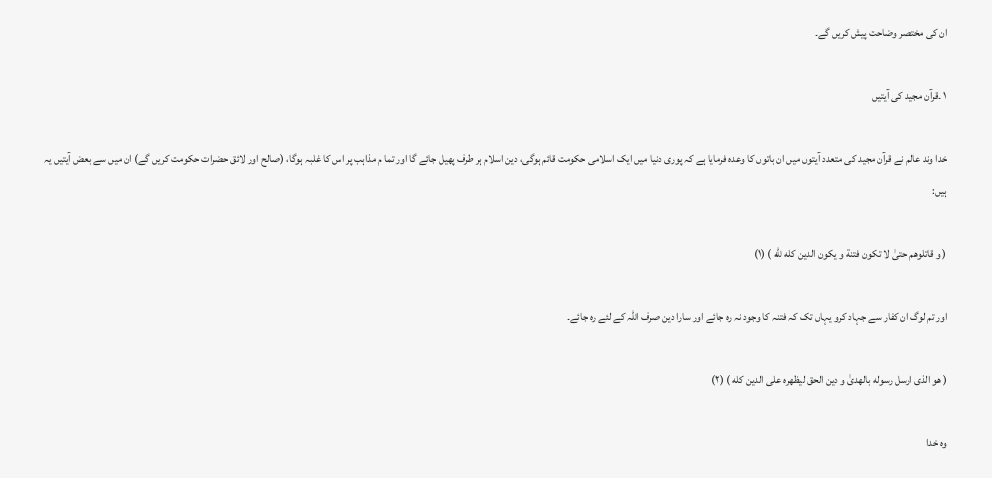ان کی مختصر وضاحت پیش کریں گے۔

۱ ۔قرآن مجید کی آیتیں

خدا وند عالم نے قرآن مجید کی متعدد آیتوں میں ان باتوں کا وعدہ فرمایا ہے کہ پوری دنیا میں ایک اسلامی حکومت قائم ہوگی، دین اسلام ہر طرف پھیل جائے گا اور تما م مذاہب پر اس کا غلبہ ہوگا، (صالح اور لائق حضرات حکومت کریں گے) ان میں سے بعض آیتیں یہ ہیں:

( و قاتلوهم حتیٰ لا تکون فتنة و یکون الدین کله للّٰه ) (۱)

اور تم لوگ ان کفار سے جہاد کرو یہاں تک کہ فتنہ کا وجود نہ رہ جائے اور سارا دین صرف اللہ کے لئے رہ جائے۔

( هو الذی ارسل رسوله بالهدیٰ و دین الحق لیظهره علی الدین کله ) (۲)

وہ خدا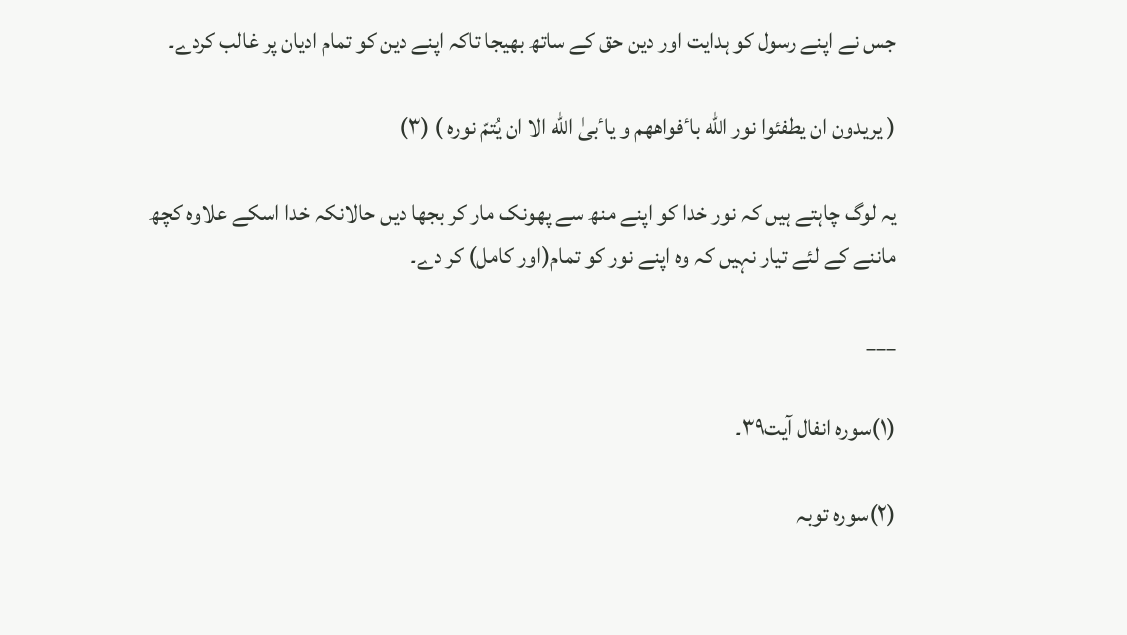جس نے اپنے رسول کو ہدایت اور دین حق کے ساتھ بھیجا تاکہ اپنے دین کو تمام ادیان پر غالب کردے۔

( یریدون ان یطفئوا نور اللّٰه باٴفواههم و یاٴبیٰ اللّٰه الا ان یُتمّ نوره ) (۳)

یہ لوگ چاہتے ہیں کہ نور خدا کو اپنے منھ سے پھونک مار کر بجھا دیں حالانکہ خدا اسکے علاوہ کچھ ماننے کے لئے تیار نہیں کہ وہ اپنے نور کو تمام(اور کامل) کر دے۔

___

(۱)سورہ انفال آیت۳۹۔

(۲)سورہ توبہ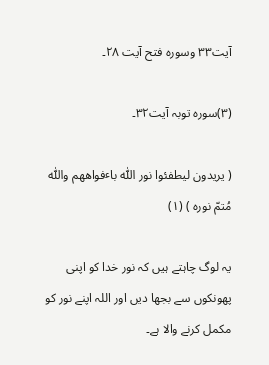آیت۳۳ وسورہ فتح آیت ۲۸۔

(۳)سورہ توبہ آیت۳۲۔

( یریدون لیطفئوا نور اللّٰه باٴفواههم واللّٰه مُتمّ نوره ) (۱)

یہ لوگ چاہتے ہیں کہ نور خدا کو اپنی پھونکوں سے بجھا دیں اور اللہ اپنے نور کو مکمل کرنے والا ہے۔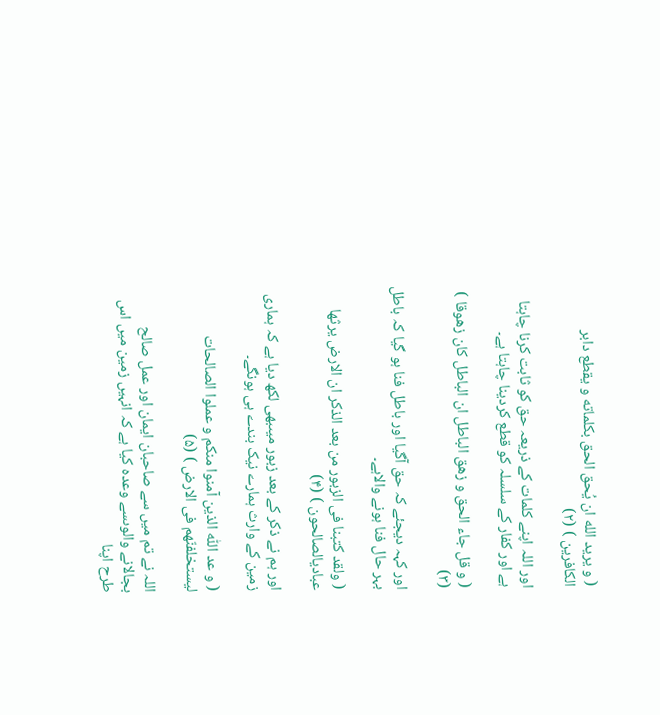( و یرید الله ان یُحق الحق بکلماته و یقطع دابر الکافرین ) (۲)

اور اللہ اپنے کلمات کے ذریعہ حق کو ثابت کرنا چاہتا ہے اور کفار کے سلسلہ کو قطع کردینا چاہتا ہے۔

( و قل جاء الحق و زهق الباطل ان الباطل کان زهوقا ) (۳)

اور کہہ دیجئے کہ حق آگیا اور باطل فنا ہو گیا کہ باطل بہر حال فنا ہونے والاہے۔

( ولقد کتبنا فی الزبور من بعد الذکر ان الارض یرثها عباديالصالحون ) (۴)

اور ہم نے ذکر کے بعد زبور میںبھی لکھ دیا ہے کہ ہماری زمین کے وارث ہمارے نیک بندے ہی ہونگے۔

( و عد اللّٰه الذین آمنوا منکم و عملوا الصالحات لیستخلفنّهم فی الارض ) (۵)

اللہ نے تم میں سے صاحبان ایمان اور عمل صالح بجالانے والوںسے وعدہ کیا ہے کہ انہیں زمین میں اس طرح اپنا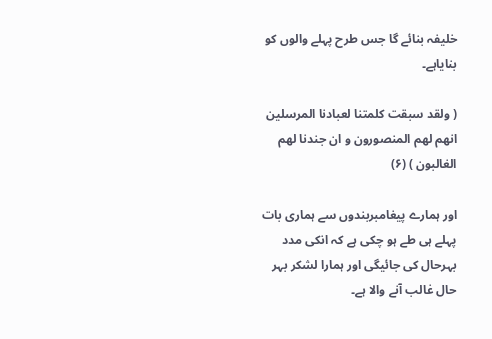خلیفہ بنائے گا جس طرح پہلے والوں کو بنایاہے۔

( ولقد سبقت کلمتنا لعبادنا المرسلین انهم لهم المنصورون و ان جندنا لهم الغالبون ) (۶)

اور ہمارے پیغامبربندوں سے ہماری بات پہلے ہی طے ہو چکی ہے کہ انکی مدد بہرحال کی جائیگی اور ہمارا لشکر بہر حال غالب آنے والا ہے۔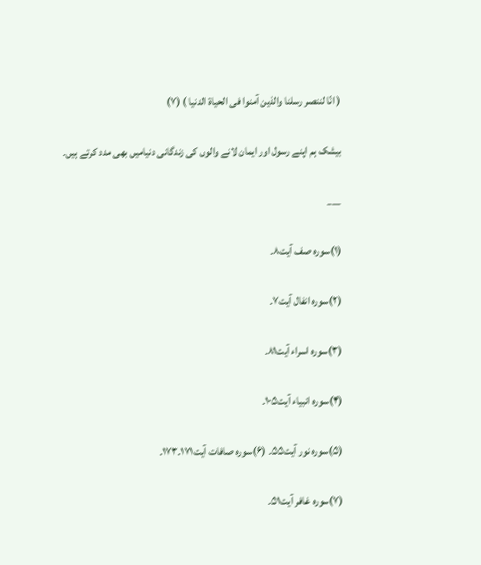( انّا لننصر رسلنا والذین آمنوا فی الحیاة الدنیا ) (۷)

بیشک ہم اپنے رسول اور ایمان لانے والوں کی زندگانی دنیامیں بھی مدد کرتے ہیں۔

___

(۱)سورہ صف آیت۸۔

(۲)سورہ انفال آیت۷۔

(۳)سورہ اسراء آیت۸۱۔

(۴)سورہ انبیاء آیت۱۰۵۔

(۵)سورہ نور آیت۵۵۔ (۶)سورہ صافات آیت۱۷۱۔۱۷۳۔

(۷)سورہ غافر آیت۵۱۔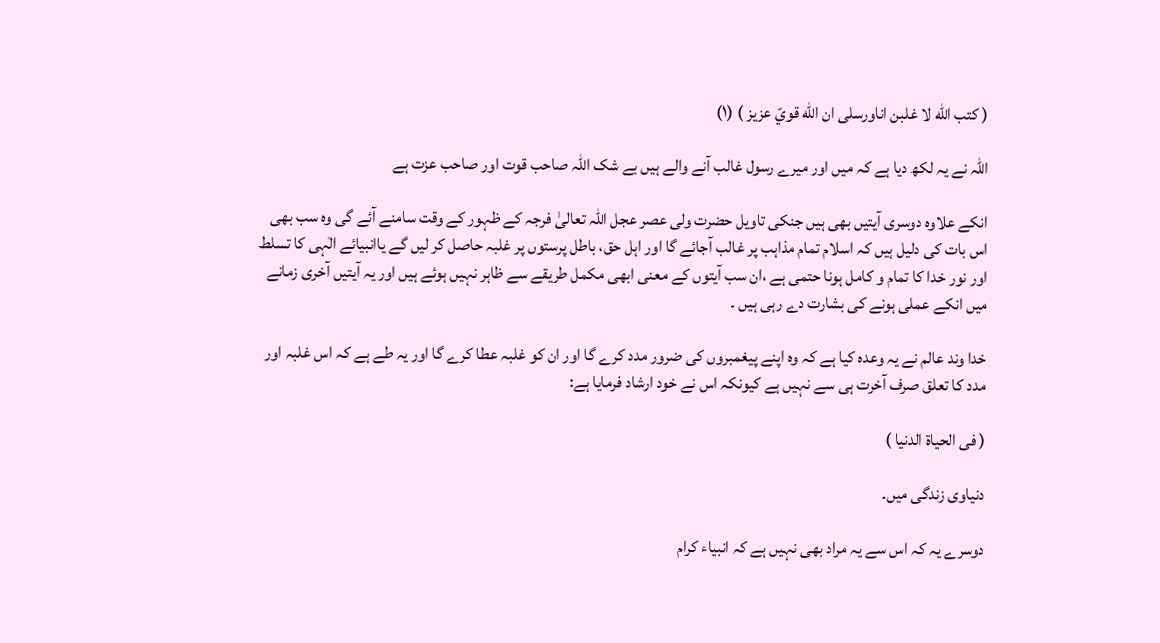( کتب الله لا غلبن اناورسلی ان الله قويّ عزیز ) (۱)

اللہ نے یہ لکھ دیا ہے کہ میں اور میرے رسول غالب آنے والے ہیں بے شک اللہ صاحب قوت اور صاحب عزت ہے

انکے علاوہ دوسری آیتیں بھی ہیں جنکی تاویل حضرت ولی عصر عجل اللہ تعالیٰ فرجہ کے ظہور کے وقت سامنے آئے گی وہ سب بھی اس بات کی دلیل ہیں کہ اسلام تمام مذاہب پر غالب آجائے گا اور اہل حق، باطل پرستوں پر غلبہ حاصل کر لیں گے یاانبیائے الٰہی کا تسلط اور نور خدا کا تمام و کامل ہونا حتمی ہے ،ان سب آیتوں کے معنی ابھی مکمل طریقے سے ظاہر نہیں ہوئے ہیں اور یہ آیتیں آخری زمانے میں انکے عملی ہونے کی بشارت دے رہی ہیں ۔

خدا وند عالم نے یہ وعدہ کیا ہے کہ وہ اپنے پیغمبروں کی ضرور مدد کرے گا اور ان کو غلبہ عطا کرے گا اور یہ طے ہے کہ اس غلبہ اور مدد کا تعلق صرف آخرت ہی سے نہیں ہے کیونکہ اس نے خود ارشاد فرمایا ہے:

( فی الحیاة الدنیا )

دنیاوی زندگی میں۔

دوسرے یہ کہ اس سے یہ مراد بھی نہیں ہے کہ انبیاء کرام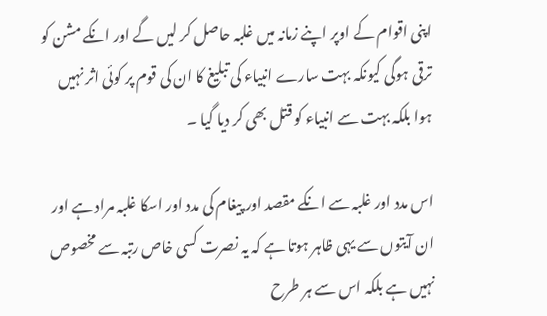اپنی اقوام کے اوپر اپنے زمانہ میں غلبہ حاصل کر لیں گے اور انکے مشن کو ترقی ہوگی کیونکہ بہت سارے انبیاء کی تبلیغ کا ان کی قوم پر کوئی اثر نہیں ہوا بلکہ بہت سے انبیاء کو قتل بھی کر دیا گیا ۔

اس مدد اور غلبہ سے انکے مقصد اور پیغام کی مدد اور اسکا غلبہ مراد ہے اور ان آیتوں سے یہی ظاہر ہوتا ہے کہ یہ نصرت کسی خاص رتبہ سے مخصوص نہیں ہے بلکہ اس سے ہر طرح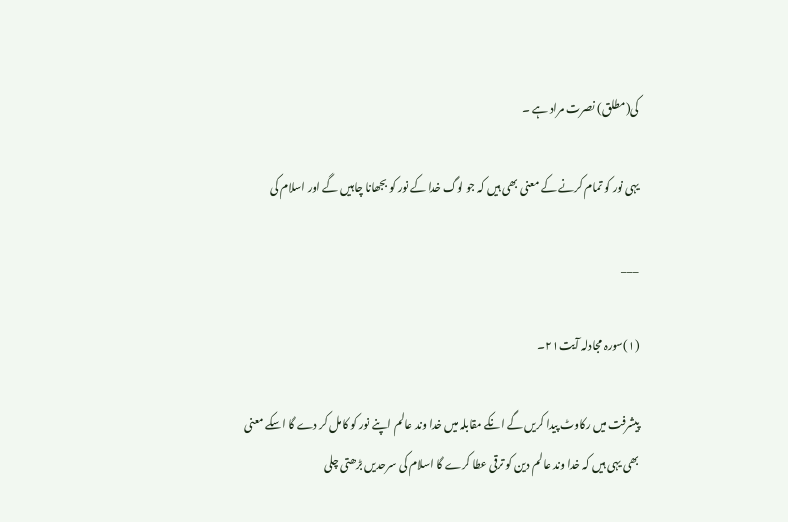کی(مطلق) نصرت مراد ہے ۔

یہی نور کو تمام کرنے کے معنی بھی ہیں کہ جو لوگ خدا کے نور کو بجھانا چاہیں گے اور اسلام کی

___

(۱)سورہ مجادلہ آیت۲۱۔

پیشرفت میں رکاوٹ پیدا کریں گے انکے مقابلہ میں خدا وند عالم اپنے نور کو کامل کر دے گا اسکے معنی بھی یہی ہیں کہ خدا وند عالم دین کو ترقی عطا کرے گا اسلام کی سرحدیں بڑھتی چلی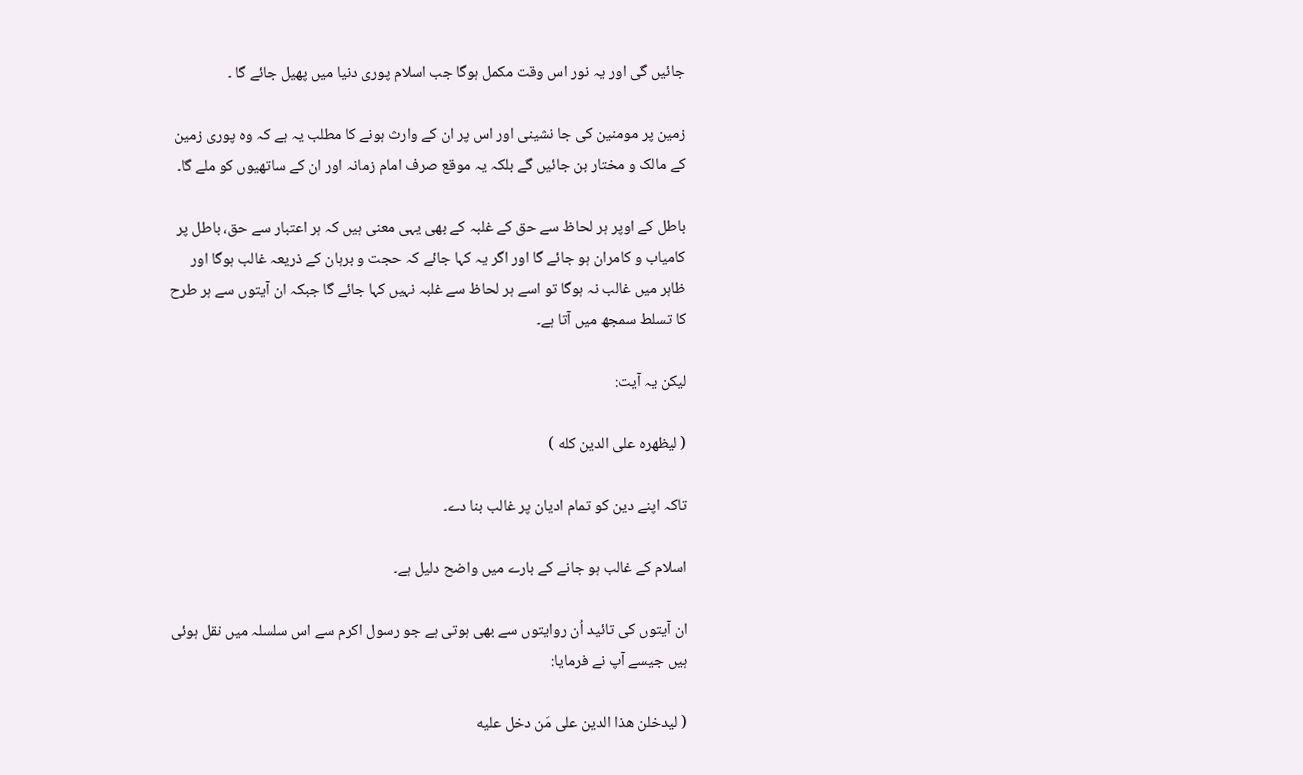جائیں گی اور یہ نور اس وقت مکمل ہوگا جب اسلام پوری دنیا میں پھیل جائے گا ۔

زمین پر مومنین کی جا نشینی اور اس پر ان کے وارث ہونے کا مطلب یہ ہے کہ وہ پوری زمین کے مالک و مختار بن جائیں گے بلکہ یہ موقع صرف امام زمانہ اور ان کے ساتھیوں کو ملے گا۔

باطل کے اوپر ہر لحاظ سے حق کے غلبہ کے بھی یہی معنی ہیں کہ ہر اعتبار سے حق، باطل پر کامیاب و کامران ہو جائے گا اور اگر یہ کہا جائے کہ حجت و برہان کے ذریعہ غالب ہوگا اور ظاہر میں غالب نہ ہوگا تو اسے ہر لحاظ سے غلبہ نہیں کہا جائے گا جبکہ ان آیتوں سے ہر طرح کا تسلط سمجھ میں آتا ہے۔

لیکن یہ آیت:

( لیظهره علی الدین کله )

تاکہ اپنے دین کو تمام ادیان پر غالب بنا دے۔

اسلام کے غالب ہو جانے کے بارے میں واضح دلیل ہے۔

ان آیتوں کی تائید اُن روایتوں سے بھی ہوتی ہے جو رسول اکرم سے اس سلسلہ میں نقل ہوئی ہیں جیسے آپ نے فرمایا:

( لیدخلن هذا الدین علی مَن دخل علیه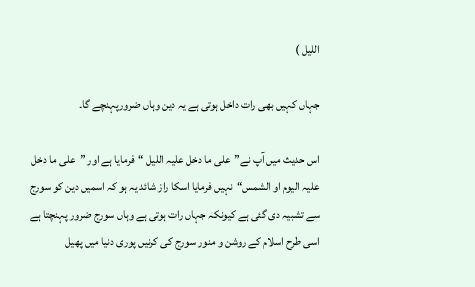اللیل )

جہاں کہیں بھی رات داخل ہوتی ہے یہ دین وہاں ضرورپہنچے گا۔

اس حدیث میں آپ نے”علی ما دخل علیہ اللیل “فرمایا ہے اور ”علی ما دخل علیہ الیوم او الشمس“نہیں فرمایا اسکا راز شائد یہ ہو کہ اسمیں دین کو سورج سے تشبیہ دی گئی ہے کیونکہ جہاں رات ہوتی ہے وہاں سورج ضرور پہنچتا ہے اسی طرح اسلام کے روشن و منور سورج کی کرنیں پوری دنیا میں پھیل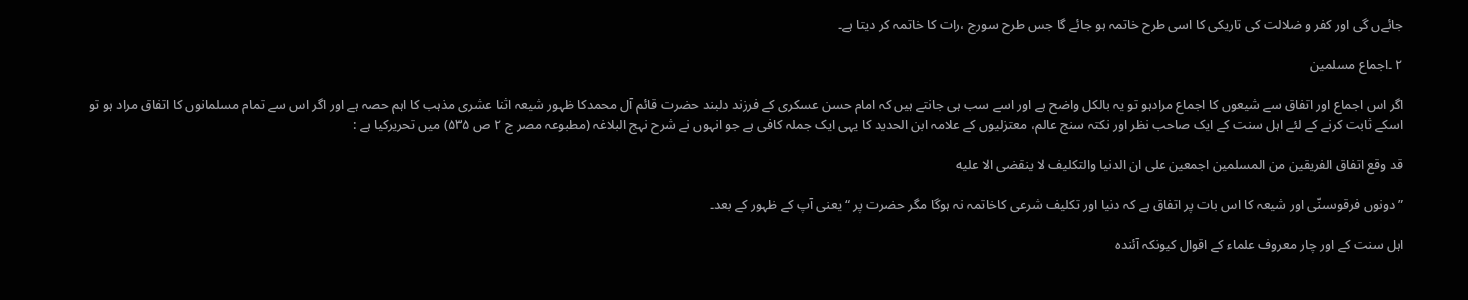جائےں گی اور کفر و ضلالت کی تاریکی کا اسی طرح خاتمہ ہو جائے گا جس طرح سورج ،رات کا خاتمہ کر دیتا ہے۔

۲ ۔اجماع مسلمین

اگر اس اجماع اور اتفاق سے شیعوں کا اجماع مرادہو تو یہ بالکل واضح ہے اور اسے سب ہی جانتے ہیں کہ امام حسن عسکری کے فرزند دلبند حضرت قائم آل محمدکا ظہور شیعہ اثنا عشری مذہب کا اہم حصہ ہے اور اگر اس سے تمام مسلمانوں کا اتفاق مراد ہو تو اسکے ثابت کرنے کے لئے اہل سنت کے ایک صاحب نظر اور نکتہ سنج عالم، معتزلیوں کے علامہ ابن الحدید کا یہی ایک جملہ کافی ہے جو انہوں نے شرح نہج البلاغہ (مطبوعہ مصر ج ۲ ص ۵۳۵) میں تحریرکیا ہے :

قد وقع اتفاق الفریقین من المسلمین اجمعین علی ان الدنیا والتکلیف لا ینقضی الا علیه

”دونوں فرقوںسنّی اور شیعہ کا اس بات پر اتفاق ہے کہ دنیا اور تکلیف شرعی کاخاتمہ نہ ہوگا مگر حضرت پر “یعنی آپ کے ظہور کے بعد۔

اہل سنت کے اور چار معروف علماء کے اقوال کیونکہ آئندہ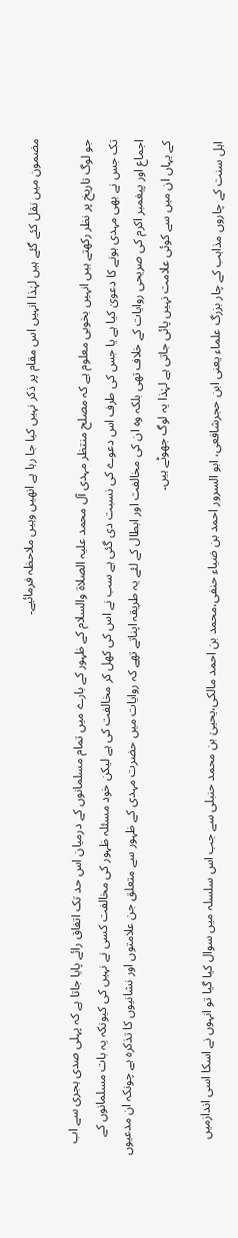مضمون میں نقل کئے گئے ہیں لہٰذا انہیں اس مقام پر ذکر نہیں کیا جا رہا ہے انھیں وہیں ملاحظہ فرمائیے۔

جو لوگ تاریخ پر نظر رکھتے ہیں انہیں بخوبی معلوم ہے کہ مصلح منتظر مہدی آل محمد علیہ الصلاة والسلام کے ظہور کے بارے میں تمام مسلمانوں کے درمیان اس حد تک اتفاق رائے پایا جاتا ہے کہ پہلی صدی ہجری سے اب تک جس نے بھی مہدی ہونے کا دعویٰ کیا ہے یا جس کی طرف اس دعوے کی نسبت دی گئی ہے سب نے اس کی کھل کر مخالفت کی ہے لیکن خود مسئلہ ظہور کی مخالفت کسی نے نہیں کی کیونکہ یہ بات مسلمانوں کے اجماع اور پیغمبر اکرم کی صریحی روایات کے خلاف تھی بلکہ وہ ان کی مخالفت اور ابطال کے لئے یہ طریقہ اپناتے تھے کہ روایات میں حضرت مہدی کے ظہور سے متعلق جن علامتوں اور نشانیوں کا تذکرہ ہے چونکہ ان مدعیوں کے یہاں ان میں سے کوئی علامت نہیں پائی جاتی ہے لہٰذا یہ لوگ جھوٹے ہیں۔

اہل سنت کے چاروں مذاہب کے چار بزرگ علماء یعنی ابن حجرشافعی، ابو السرور احمد بن ضیاء حنفی،محمد بن احمد مالکی،یحییٰ بن محمد حنبلی سے جب اس سلسلہ میں سوال کیا گیا تو انہوں نے اسکا اسی اندازمیں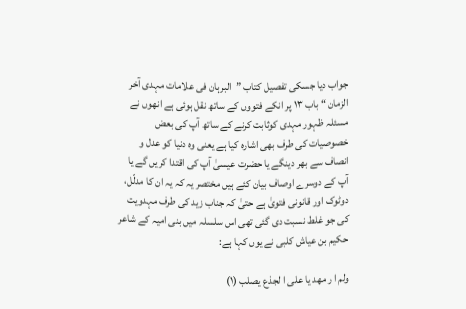جواب دیا جسکی تفصیل کتاب ”البرہان فی علامات مہدی آخر الزمان “ باب ۱۳ پر انکے فتووں کے ساتھ نقل ہوئی ہے انھوں نے مسئلہ ظہور مہدی کوثابت کرنے کے ساتھ آپ کی بعض خصوصیات کی طرف بھی اشارہ کیا ہے یعنی وہ دنیا کو عدل و انصاف سے بھر دینگے یا حضرت عیسیٰ آپ کی اقتدا کریں گے یا آپ کے دوسرے اوصاف بیان کئے ہیں مختصر یہ کہ یہ ان کا مدلّل، دوٹوک اور قانونی فتویٰ ہے حتیٰ کہ جناب زید کی طرف مہدویت کی جو غلط نسبت دی گئی تھی اس سلسلہ میں بنی امیہ کے شاعر حکیم بن عیاش کلبی نے یوں کہا ہے:

ولم ا ر مهد یا علی ا لجذع یصلب (۱)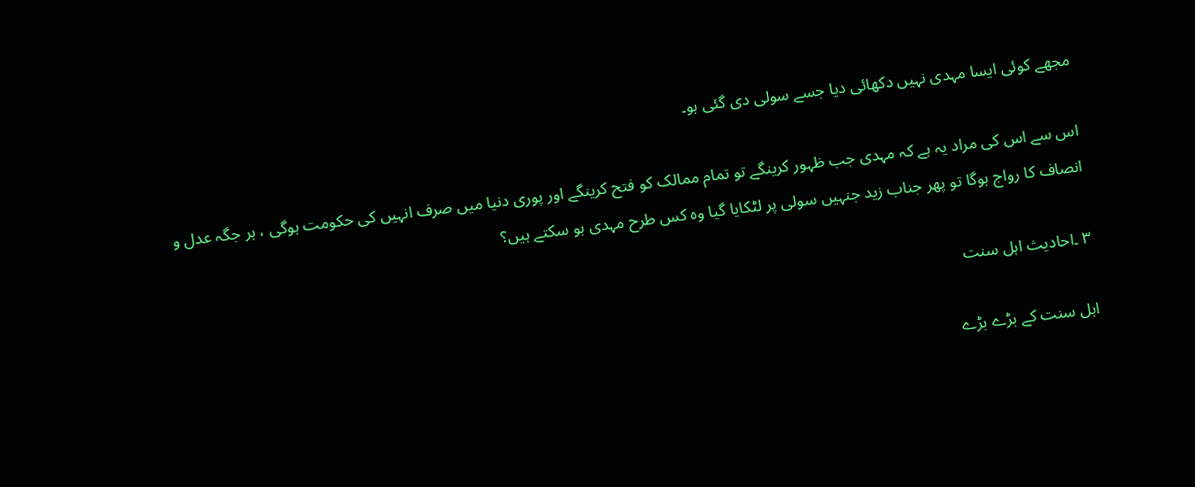مجھے کوئی ایسا مہدی نہیں دکھائی دیا جسے سولی دی گئی ہو۔

اس سے اس کی مراد یہ ہے کہ مہدی جب ظہور کرینگے تو تمام ممالک کو فتح کرینگے اور پوری دنیا میں صرف انہیں کی حکومت ہوگی ، ہر جگہ عدل و انصاف کا رواج ہوگا تو پھر جناب زید جنہیں سولی پر لٹکایا گیا وہ کس طرح مہدی ہو سکتے ہیں؟

۳ ۔احادیث اہل سنت

اہل سنت کے بڑے بڑے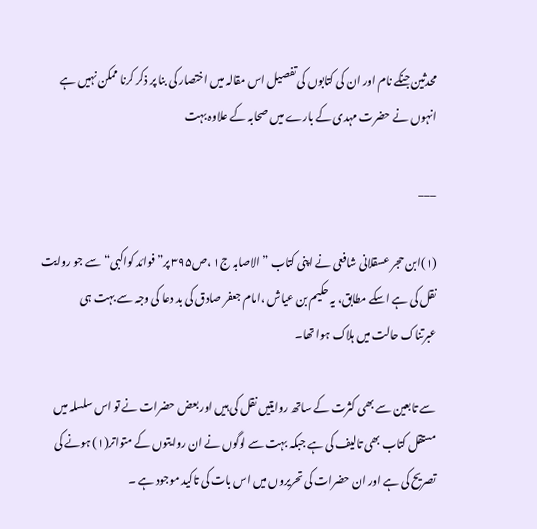محدثین جنکے نام اور ان کی کتابوں کی تفصیل اس مقالہ میں اختصار کی بنا پر ذکر کرنا ممکن نہیں ہے انہوں نے حضرت مہدی کے بارے میں صحابہ کے علاوہ بہت

___

(۱)ابن حجر عسقلانی شافعی نے اپنی کتاب ”الاصابہ ج۱ ،ص۳۹۵ پر” فوائد کواکبی“ سے جو روایت نقل کی ہے اسکے مطابق، یہ حکیم بن عیاش ،امام جعفر صادق کی بد دعا کی وجہ سے بہت ہی عبرتناک حالت میں ہلاک ہوا تھا۔

سے تابعین سے بھی کثرت کے ساتھ روایتیں نقل کی ہیں اور بعض حضرات نے تو اس سلسلہ میں مستقل کتاب بھی تالیف کی ہے جبکہ بہت سے لوگوں نے ان روایتوں کے متواتر(۱) ہونے کی تصریح کی ہے اور ان حضرات کی تحریروں میں اس بات کی تاکید موجود ہے ۔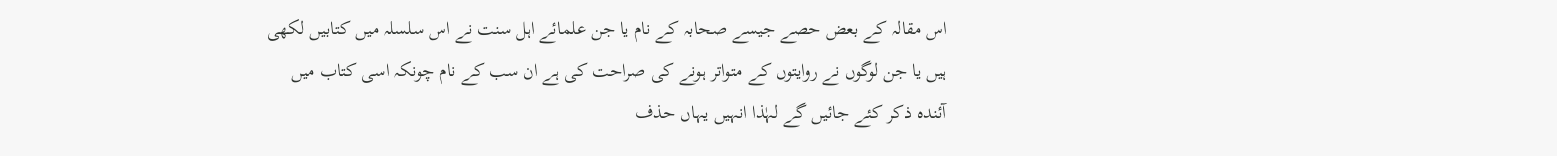اس مقالہ کے بعض حصے جیسے صحابہ کے نام یا جن علمائے اہل سنت نے اس سلسلہ میں کتابیں لکھی ہیں یا جن لوگوں نے روایتوں کے متواتر ہونے کی صراحت کی ہے ان سب کے نام چونکہ اسی کتاب میں آئندہ ذکر کئے جائیں گے لہٰذا انہیں یہاں حذف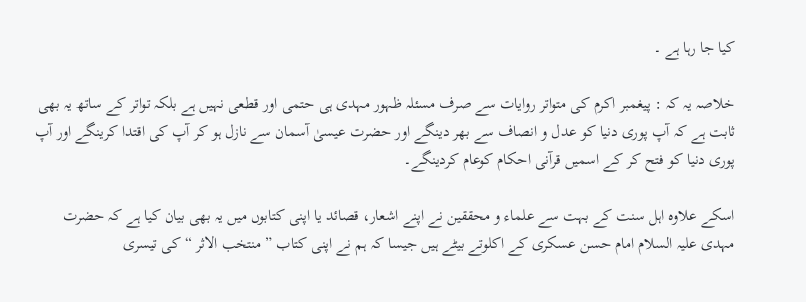کیا جا رہا ہے ۔

خلاصہ یہ کہ : پیغمبر اکرم کی متواتر روایات سے صرف مسئلہ ظہور مہدی ہی حتمی اور قطعی نہیں ہے بلکہ تواتر کے ساتھ یہ بھی ثابت ہے کہ آپ پوری دنیا کو عدل و انصاف سے بھر دینگے اور حضرت عیسیٰ آسمان سے نازل ہو کر آپ کی اقتدا کرینگے اور آپ پوری دنیا کو فتح کر کے اسمیں قرآنی احکام کوعام کردینگے۔

اسکے علاوہ اہل سنت کے بہت سے علماء و محققین نے اپنے اشعار، قصائد یا اپنی کتابوں میں یہ بھی بیان کیا ہے کہ حضرت مہدی علیہ السلام امام حسن عسکری کے اکلوتے بیٹے ہیں جیسا کہ ہم نے اپنی کتاب ”منتخب الاثر “ کی تیسری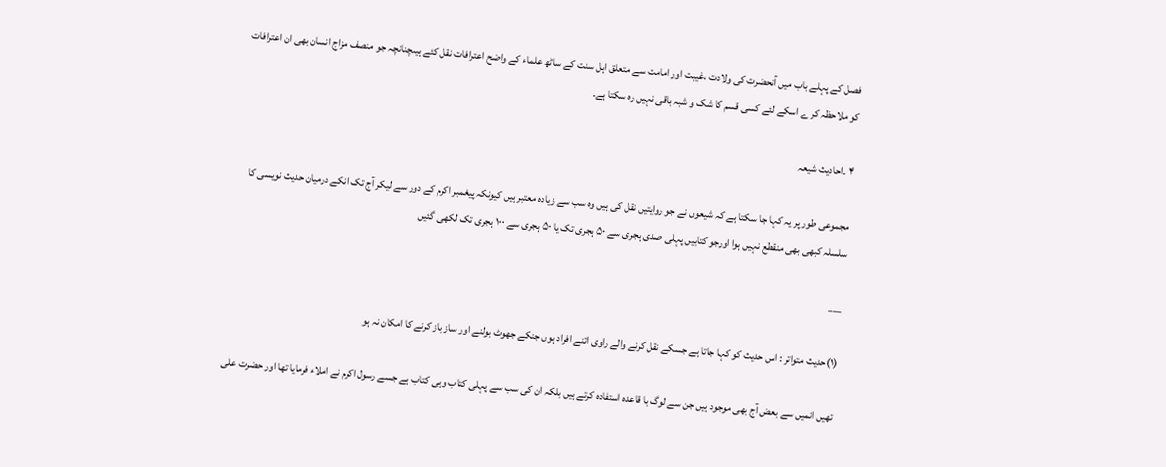فصل کے پہلے باب میں آنحضرت کی ولادت ،غیبت اور امامت سے متعلق اہل سنت کے ساٹھ علماء کے واضح اعترافات نقل کئے ہیںچنانچہ جو منصف مزاج انسان بھی ان اعترافات کو ملاحظہ کر ے اسکے لئے کسی قسم کا شک و شبہ باقی نہیں رہ سکتا ہے۔

۴ ۔احادیث شیعہ

مجموعی طور پر یہ کہا جا سکتا ہے کہ شیعوں نے جو روایتیں نقل کی ہیں وہ سب سے زیادہ معتبر ہیں کیونکہ پیغمبر اکرم کے دور سے لیکر آج تک انکے درمیان حدیث نویسی کا سلسلہ کبھی بھی منقطع نہیں ہوا اورجو کتابیں پہلی صدی ہجری سے ۵۰ ہجری تک یا ۵۰ ہجری سے ۱۰۰ ہجری تک لکھی گئیں

___

(۱)حدیث متواتر : اس حدیث کو کہا جاتا ہے جسکے نقل کرنے والے راوی اتنے افراد ہوں جنکے جھوٹ بولنے اور ساز باز کرنے کا امکان نہ ہو

تھیں انمیں سے بعض آج بھی موجود ہیں جن سے لوگ با قاعدہ استفادہ کرتے ہیں بلکہ ان کی سب سے پہلی کتاب وہی کتاب ہے جسے رسول اکرم نے املاء فرمایا تھا اور حضرت علی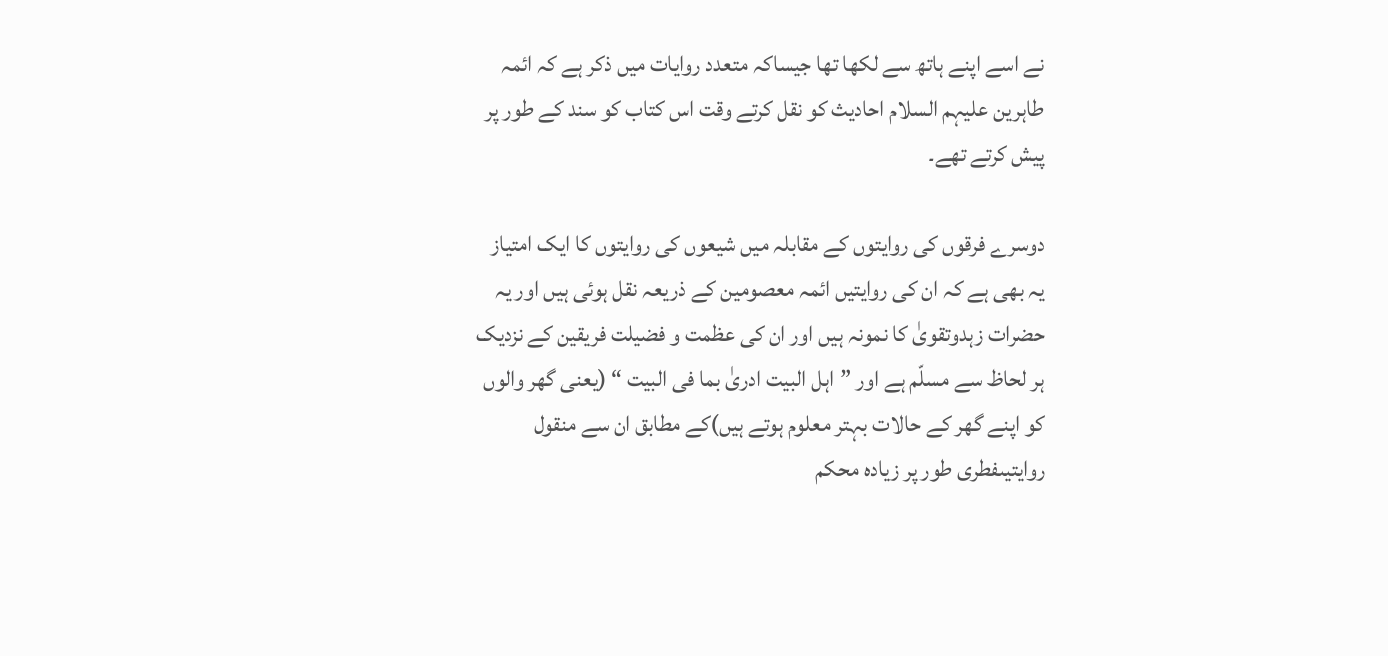نے اسے اپنے ہاتھ سے لکھا تھا جیساکہ متعدد روایات میں ذکر ہے کہ ائمہ طاہرین علیہم السلام احادیث کو نقل کرتے وقت اس کتاب کو سند کے طور پر پیش کرتے تھے۔

دوسرے فرقوں کی روایتوں کے مقابلہ میں شیعوں کی روایتوں کا ایک امتیاز یہ بھی ہے کہ ان کی روایتیں ائمہ معصومین کے ذریعہ نقل ہوئی ہیں اور یہ حضرات زہدوتقویٰ کا نمونہ ہیں اور ان کی عظمت و فضیلت فریقین کے نزدیک ہر لحاظ سے مسلّم ہے اور ”اہل البیت ادریٰ بما فی البیت “ (یعنی گھر والوں کو اپنے گھر کے حالات بہتر معلوم ہوتے ہیں)کے مطابق ان سے منقول روایتیںفطری طور پر زیادہ محکم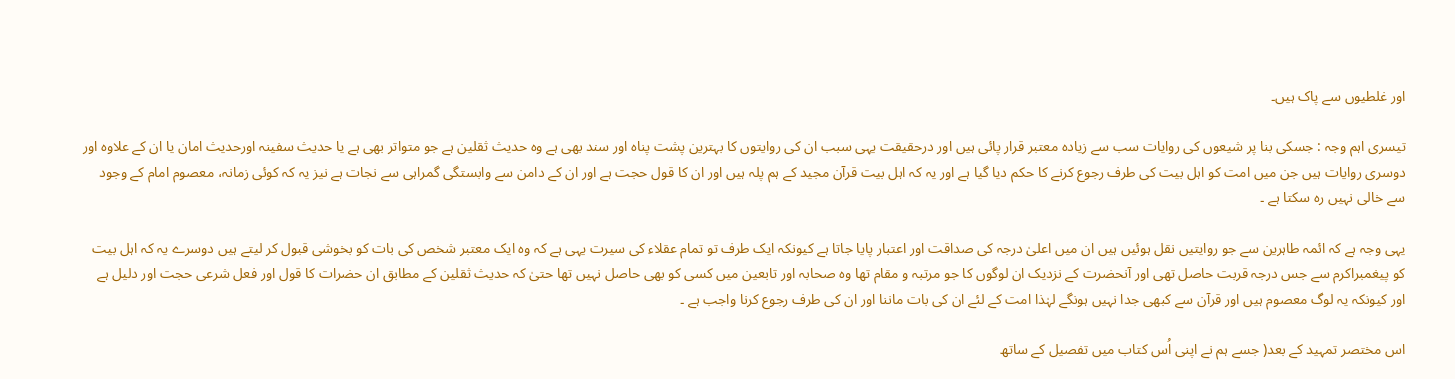اور غلطیوں سے پاک ہیں۔

تیسری اہم وجہ : جسکی بنا پر شیعوں کی روایات سب سے زیادہ معتبر قرار پائی ہیں اور درحقیقت یہی سبب ان کی روایتوں کا بہترین پشت پناہ اور سند بھی ہے وہ حدیث ثقلین ہے جو متواتر بھی ہے یا حدیث سفینہ اورحدیث امان یا ان کے علاوہ اور دوسری روایات ہیں جن میں امت کو اہل بیت کی طرف رجوع کرنے کا حکم دیا گیا ہے اور یہ کہ اہل بیت قرآن مجید کے ہم پلہ ہیں اور ان کا قول حجت ہے اور ان کے دامن سے وابستگی گمراہی سے نجات ہے نیز یہ کہ کوئی زمانہ، معصوم امام کے وجود سے خالی نہیں رہ سکتا ہے ۔

یہی وجہ ہے کہ ائمہ طاہرین سے جو روایتیں نقل ہوئیں ہیں ان میں اعلیٰ درجہ کی صداقت اور اعتبار پایا جاتا ہے کیونکہ ایک طرف تو تمام عقلاء کی سیرت یہی ہے کہ وہ ایک معتبر شخص کی بات کو بخوشی قبول کر لیتے ہیں دوسرے یہ کہ اہل بیت کو پیغمبراکرم سے جس درجہ قربت حاصل تھی اور آنحضرت کے نزدیک ان لوگوں کا جو مرتبہ و مقام تھا وہ صحابہ اور تابعین میں کسی کو بھی حاصل نہیں تھا حتیٰ کہ حدیث ثقلین کے مطابق ان حضرات کا قول اور فعل شرعی حجت اور دلیل ہے اور کیونکہ یہ لوگ معصوم ہیں اور قرآن سے کبھی جدا نہیں ہونگے لہٰذا امت کے لئے ان کی بات ماننا اور ان کی طرف رجوع کرنا واجب ہے ۔

اس مختصر تمہید کے بعد( جسے ہم نے اپنی اُس کتاب میں تفصیل کے ساتھ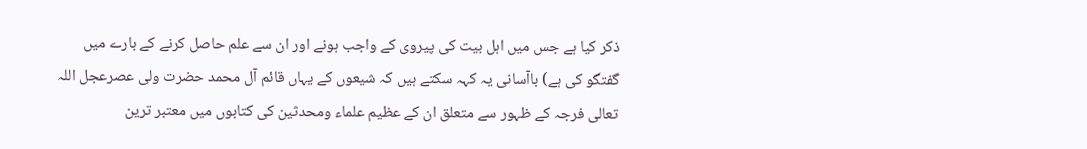ذکر کیا ہے جس میں اہل بیت کی پیروی کے واجب ہونے اور ان سے علم حاصل کرنے کے بارے میں گفتگو کی ہے) باآسانی یہ کہہ سکتے ہیں کہ شیعوں کے یہاں قائم آل محمد حضرت ولی عصرعجل اللہ تعالی فرجہ کے ظہور سے متعلق ان کے عظیم علماء ومحدثین کی کتابوں میں معتبر ترین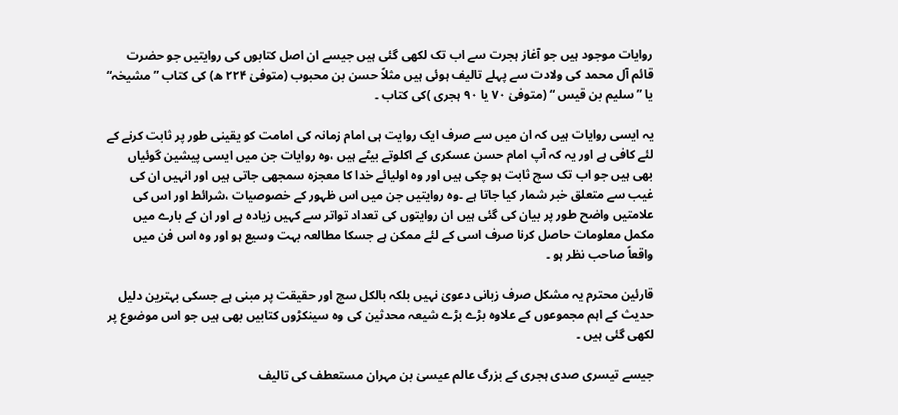روایات موجود ہیں جو آغاز ہجرت سے اب تک لکھی گئی ہیں جیسے ان اصل کتابوں کی روایتیں جو حضرت قائم آل محمد کی ولادت سے پہلے تالیف ہوئی ہیں مثلاً حسن بن محبوب (متوفیٰ ۲۲۴ ھ) کی کتاب ”مشیخہ“ یا ”سلیم بن قیس “ (متوفیٰ ۷۰ یا ۹۰ ہجری )کی کتاب ۔

یہ ایسی روایات ہیں کہ ان میں سے صرف ایک روایت ہی امام زمانہ کی امامت کو یقینی طور پر ثابت کرنے کے لئے کافی ہے اور یہ کہ آپ امام حسن عسکری کے اکلوتے بیٹے ہیں ،وہ روایات جن میں ایسی پیشین گوئیاں بھی ہیں جو اب تک سچ ثابت ہو چکی ہیں اور وہ اولیائے خدا کا معجزہ سمجھی جاتی ہیں اور انہیں ان کی غیب سے متعلق خبر شمار کیا جاتا ہے ۔وہ روایتیں جن میں اس ظہور کے خصوصیات ،شرائط اور اس کی علامتیں واضح طور پر بیان کی گئی ہیں ان روایتوں کی تعداد تواتر سے کہیں زیادہ ہے اور ان کے بارے میں مکمل معلومات حاصل کرنا صرف اسی کے لئے ممکن ہے جسکا مطالعہ بہت وسیع ہو اور وہ اس فن میں واقعاً صاحب نظر ہو ۔

قارئین محترم یہ مشکل صرف زبانی دعویٰ نہیں بلکہ بالکل سچ اور حقیقت پر مبنی ہے جسکی بہترین دلیل حدیث کے اہم مجموعوں کے علاوہ بڑے بڑے شیعہ محدثین کی وہ سینکڑوں کتابیں بھی ہیں جو اس موضوع پر لکھی گئی ہیں ۔

جیسے تیسری صدی ہجری کے بزرگ عالم عیسیٰ بن مہران مستعطف کی تالیف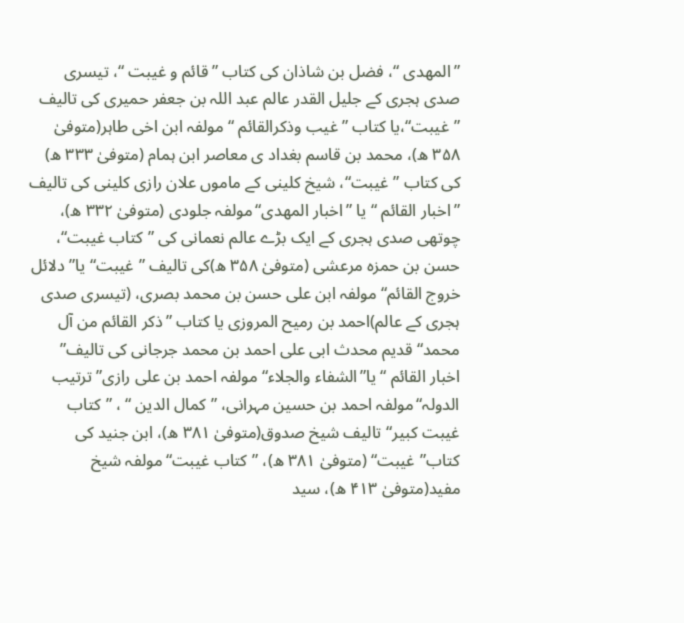”المھدی “، فضل بن شاذان کی کتاب ”قائم و غیبت “، تیسری صدی ہجری کے جلیل القدر عالم عبد اللہ بن جعفر حمیری کی تالیف ”غیبت“،یا کتاب ”غیب وذکرالقائم “ مولفہ ابن اخی طاہر(متوفیٰ ۳۵۸ ھ)، محمد بن قاسم بغداد ی معاصر ابن ہمام (متوفیٰ ۳۳۳ ھ) کی کتاب ”غیبت“، شیخ کلینی کے ماموں علان رازی کلینی کی تالیف ”اخبار القائم “یا ”اخبار المھدی“مولفہ جلودی (متوفیٰ ۳۳۲ ھ)، چوتھی صدی ہجری کے ایک بڑے عالم نعمانی کی ”کتاب غیبت“، حسن بن حمزہ مرعشی (متوفیٰ ۳۵۸ ھ)کی تالیف ”غیبت“یا” دلائل خروج القائم“ مولفہ ابن علی حسن بن محمد بصری، (تیسری صدی ہجری کے عالم)احمد بن رمیح المروزی یا کتاب ”ذکر القائم من آل محمد“ قدیم محدث ابی علی احمد بن محمد جرجانی کی تالیف” اخبار القائم “ یا”الشفاء والجلاء“ مولفہ احمد بن علی رازی” ترتیب الدولہ“مولفہ احمد بن حسین مہرانی، ”کمال الدین “ ، ”کتاب غیبت کبیر“تالیف شیخ صدوق(متوفیٰ ۳۸۱ ھ)، ابن جنید کی کتاب”غیبت“ (متوفیٰ ۳۸۱ ھ)، ”کتاب غیبت“مولفہ شیخ مفید(متوفیٰ ۴۱۳ ھ)، سید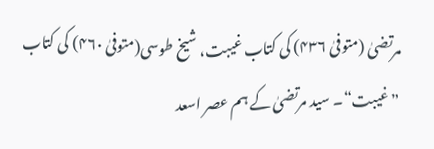مرتضیٰ (متوفیٰ ۴۳۶) کی کتاب غیبت، شیخ طوسی(متوفیٰ ۴۶۰) کی کتاب ”غیبت“۔ سید مرتضیٰ کے ہم عصر اسعد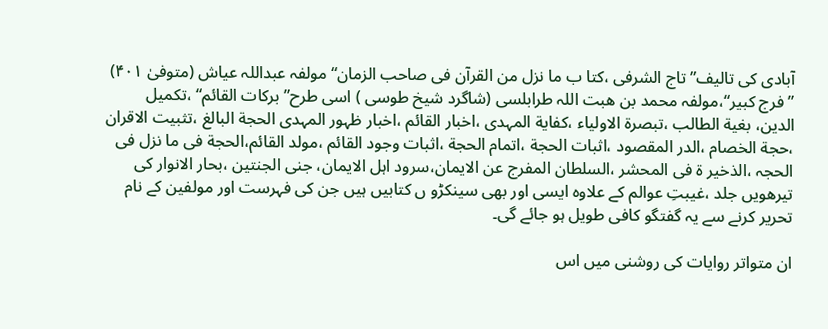آبادی کی تالیف” تاج الشرفی ،کتا ب ما نزل من القرآن فی صاحب الزمان“ مولفہ عبداللہ عیاش (متوفیٰ ۴۰۱) ” فرج کبیر“،مولفہ محمد بن ھبت اللہ طرابلسی (شاگرد شیخ طوسی ) اسی طرح” برکات القائم“ ،تکمیل الدین، بغیة الطالب ،تبصرة الاولیاء ،کفایة المہدی ،اخبار القائم ،اخبار ظہور المہدی الحجة البالغ ،تثبیت الاقران ،حجة الخصام ،الدر المقصود ،اثبات الحجة ،اتمام الحجة ،اثبات وجود القائم ،مولد القائم،الحجة فی ما نزل فی الحجہ ،الذخیر ة فی المحشر ،السلطان المفرج عن الایمان،سرود اہل الایمان، جنی الجنتین ،بحار الانوار کی تیرھویں جلد ،غیبتِ عوالم کے علاوہ ایسی اور بھی سینکڑو ں کتابیں ہیں جن کی فہرست اور مولفین کے نام تحریر کرنے سے یہ گفتگو کافی طویل ہو جائے گی۔

ان متواتر روایات کی روشنی میں اس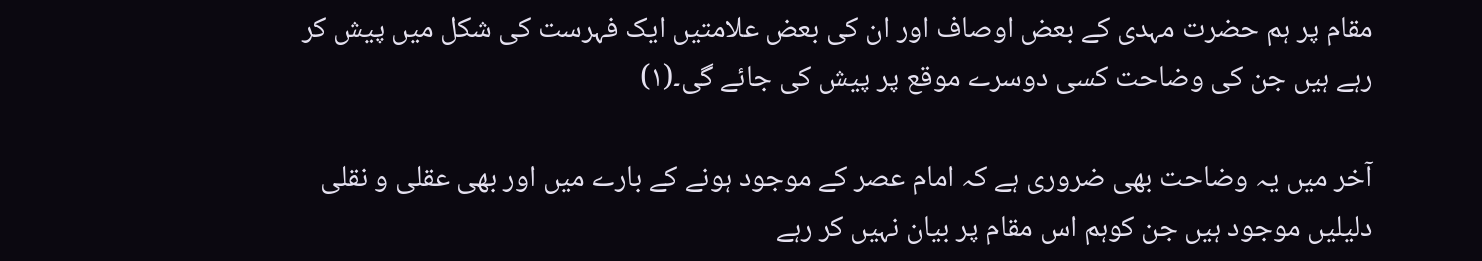مقام پر ہم حضرت مہدی کے بعض اوصاف اور ان کی بعض علامتیں ایک فہرست کی شکل میں پیش کر رہے ہیں جن کی وضاحت کسی دوسرے موقع پر پیش کی جائے گی۔(۱)

آخر میں یہ وضاحت بھی ضروری ہے کہ امام عصر کے موجود ہونے کے بارے میں اور بھی عقلی و نقلی دلیلیں موجود ہیں جن کوہم اس مقام پر بیان نہیں کر رہے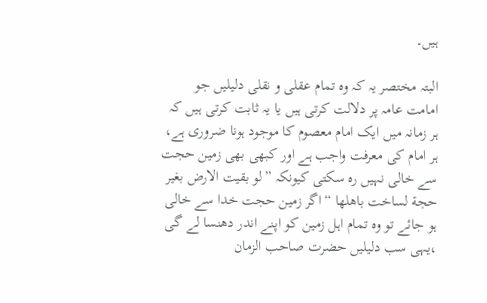ہیں۔

البتہ مختصر یہ کہ وہ تمام عقلی و نقلی دلیلیں جو امامت عامہ پر دلالت کرتی ہیں یا یہ ثابت کرتی ہیں کہ ہر زمانہ میں ایک امام معصوم کا موجود ہونا ضروری ہے، ہر امام کی معرفت واجب ہے اور کبھی بھی زمین حجت سے خالی نہیں رہ سکتی کیونکہ ”لو بقیت الارض بغیر حجة لساخت باھلھا “ اگر زمین حجت خدا سے خالی ہو جائے تو وہ تمام اہل زمین کو اپنے اندر دھنسا لے گی ،یہی سب دلیلیں حضرت صاحب الزمان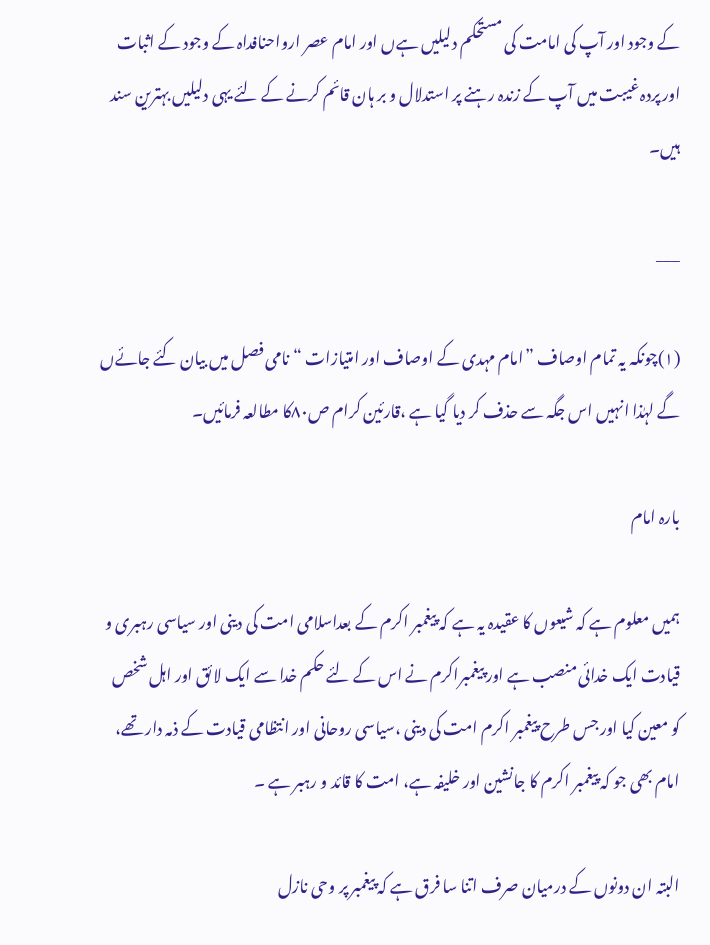کے وجود اور آپ کی امامت کی مستحکم دلیلیں ہےں اور امام عصر ارواحنافداہ کے وجود کے اثبات اور پردہ غیبت میں آپ کے زندہ رہنے پر استدلال و بر ہان قائم کرنے کے لئے یہی دلیلیں بہترین سند ہیں۔

___

(۱)چونکہ یہ تمام اوصاف ”امام مہدی کے اوصاف اور امتیازات “نامی فصل میں بیان کئے جائےں گے لہٰذا انہیں اس جگہ سے حذف کر دیا گیا ہے ،قارئین کرام ص۸۰کا مطالعہ فرمائیں۔

بارہ امام

ہمیں معلوم ہے کہ شیعوں کا عقیدہ یہ ہے کہ پیغمبر اکرم کے بعداسلامی امت کی دینی اور سیاسی رہبری و قیادت ایک خدائی منصب ہے اور پیغمبراکرم نے اس کے لئے حکم خدا سے ایک لا ئق اور اہل شخص کو معین کیا اور جس طرح پیغمبر اکرم امت کی دینی ،سیاسی روحانی اور انتظامی قیادت کے ذمہ دار تھے، امام بھی جو کہ پیغمبر اکرم کا جانشین اور خلیفہ ہے، امت کا قائد و رہبر ہے ۔

البتہ ان دونوں کے درمیان صرف اتنا سا فرق ہے کہ پیغمبر پر وحی نازل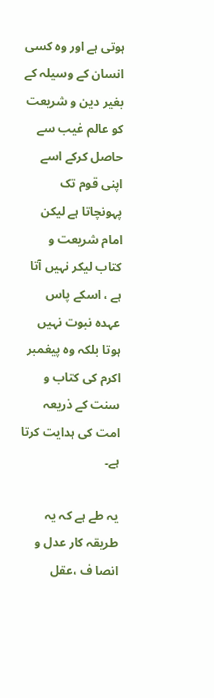ہوتی ہے اور وہ کسی انسان کے وسیلہ کے بغیر دین و شریعت کو عالم غیب سے حاصل کرکے اسے اپنی قوم تک پہونچاتا ہے لیکن امام شریعت و کتاب لیکر نہیں آتا ہے ، اسکے پاس عہدہ نبوت نہیں ہوتا بلکہ وہ پیغمبر اکرم کی کتاب و سنت کے ذریعہ امت کی ہدایت کرتا ہے۔

یہ طے ہے کہ یہ طریقہ کار عدل و انصا ف ،عقل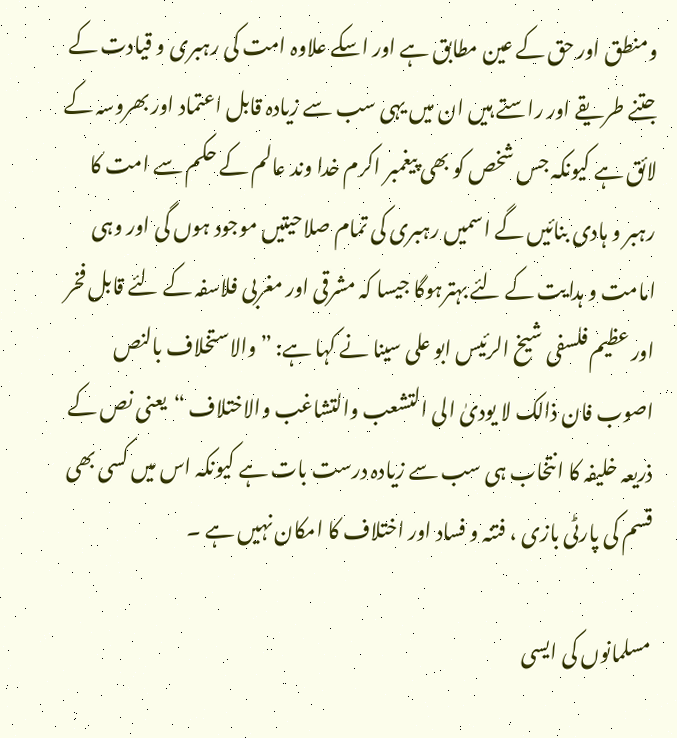ومنطق اور حق کے عین مطابق ہے اور اسکے علاوہ امت کی رہبری و قیادت کے جتنے طریقے اور راستے ہیں ان میں یہی سب سے زیادہ قابل اعتماد اور بھروسہ کے لائق ہے کیونکہ جس شخص کو بھی پیغمبر اکرم خدا وند عالم کے حکم سے امت کا رہبر و ہادی بنائیں گے اسمیں رہبری کی تمام صلاحیتیں موجود ہوں گی اور وہی امامت و ہدایت کے لئے بہترہوگا جیسا کہ مشرقی اور مغربی فلاسفہ کے لئے قابل فخر اور عظیم فلسفی شیخ الرئیس ابو علی سینا نے کہا ہے: ”والاستخلاف بالنص اصوب فان ذالک لا یودیٰ الی التشعب والتشاغب والاختلاف “یعنی نص کے ذریعہ خلیفہ کا انتخاب ہی سب سے زیادہ درست بات ہے کیونکہ اس میں کسی بھی قسم کی پارٹی بازی ، فتنہ و فساد اور اختلاف کا امکان نہیں ہے ۔

مسلمانوں کی ایسی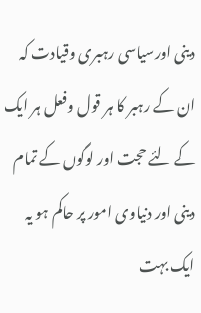دینی اورسیاسی رہبری وقیادت کہ ان کے رہبر کا ہر قول وفعل ہر ایک کے لئے حجت اور لوگوں کے تمام دینی اور دنیاوی امور پر حاکم ہو یہ ایک بہت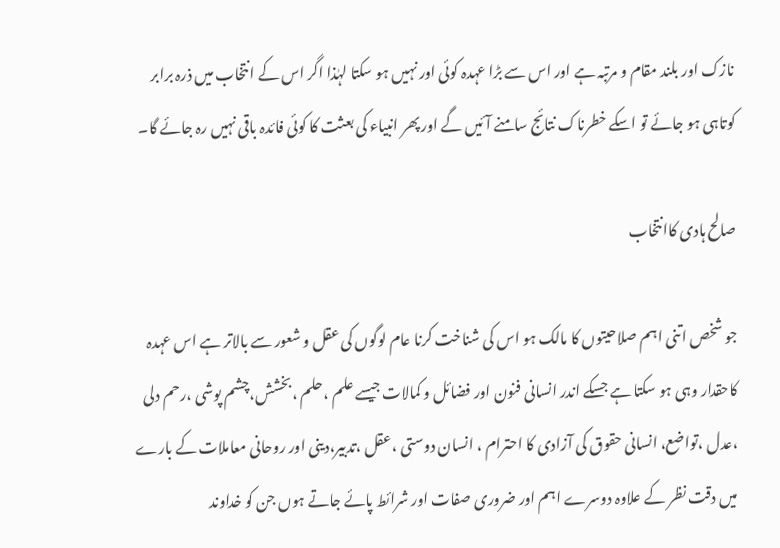نازک اور بلند مقام و مرتبہ ہے اور اس سے بڑا عہدہ کوئی اور نہیں ہو سکتا لہٰذا اگر اس کے انتخاب میں ذرہ برابر کوتاہی ہو جائے تو اسکے خطرناک نتائج سامنے آئیں گے اور پھر انبیاء کی بعثت کا کوئی فائدہ باقی نہیں رہ جائے گا۔

صالح ہادی کاانتخاب

جو شخص اتنی اہم صلاحیتوں کا مالک ہو اس کی شناخت کرنا عام لوگوں کی عقل و شعور سے بالاتر ہے اس عہدہ کاحقدار وہی ہو سکتا ہے جسکے اندر انسانی فنون اور فضائل و کمالات جیسے علم ،حلم ،بخشش،چشم پوشی ،رحم دلی ،عدل ،تواضع، انسانی حقوق کی آزادی کا احترام ، انسان دوستی ،عقل ،تدبیر،دینی اور روحانی معاملات کے بارے میں دقت نظر کے علاوہ دوسرے اہم اور ضروری صفات اور شرائط پائے جاتے ہوں جن کو خداوند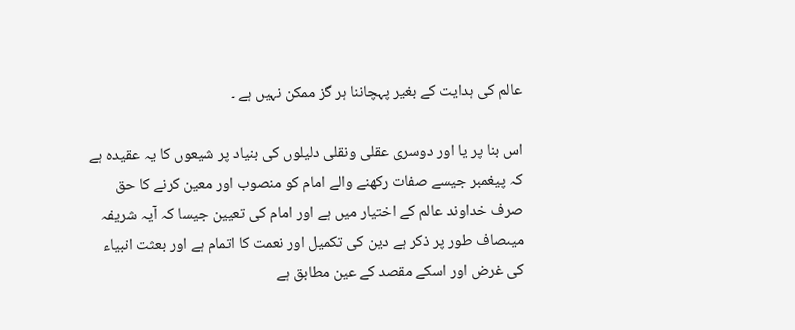عالم کی ہدایت کے بغیر پہچاننا ہر گز ممکن نہیں ہے ۔

اس بنا پر یا اور دوسری عقلی ونقلی دلیلوں کی بنیاد پر شیعوں کا یہ عقیدہ ہے کہ پیغمبر جیسے صفات رکھنے والے امام کو منصوب اور معین کرنے کا حق صرف خداوند عالم کے اختیار میں ہے اور امام کی تعیین جیسا کہ آیہ شریفہ میںصاف طور پر ذکر ہے دین کی تکمیل اور نعمت کا اتمام ہے اور بعثت انبیاء کی غرض اور اسکے مقصد کے عین مطابق ہے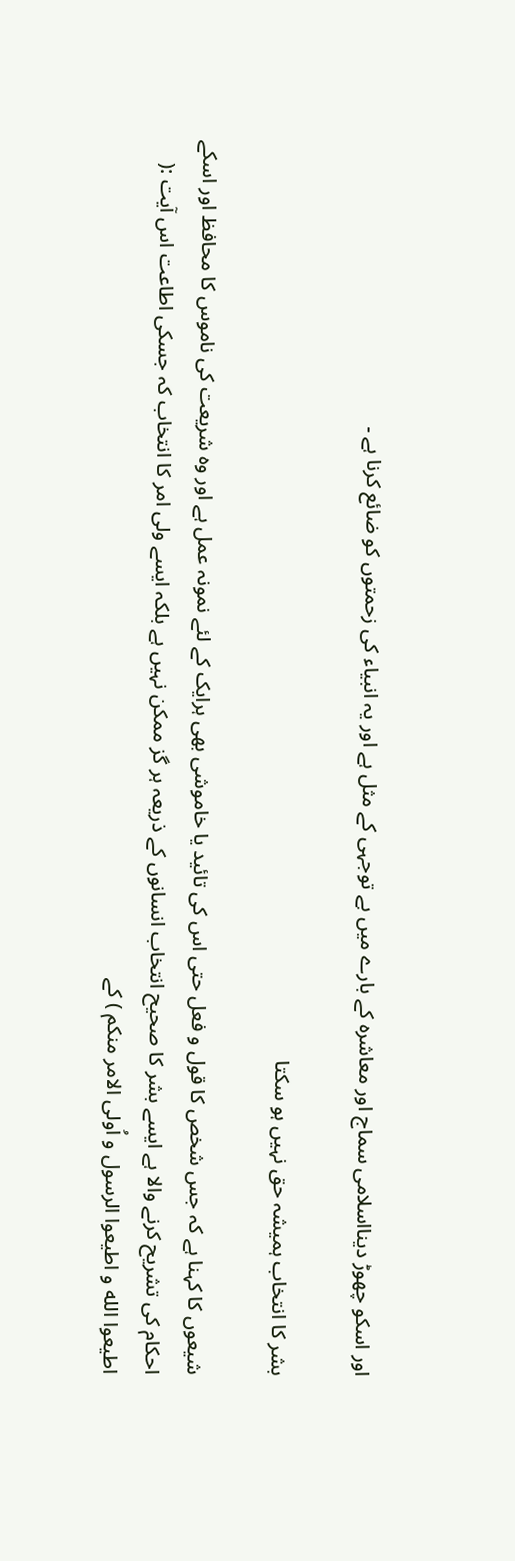اور اسکو چھوڑ دینااسلامی سماج اور معاشرہ کے بارے میں بے توجہی کے مثل ہے اور یہ انبیاء کی زحمتوں کو ضائع کرنا ہے ۔

بشر کا انتخاب ہمیشہ حق نہیں ہو سکتا

شیعوں کا کہنا ہے کہ جس شخص کا قول و فعل حتی اس کی تائید یا خاموشی بھی ہرایک کے لئے نمونہ عمل ہے اور وہ شریعت کی ناموس کا محافظ اور اسکے احکام کی تشریح کرنے والا ہے ایسے بشر کا صحیح انتخاب انسانوں کے ذریعہ ہر گز ممکن نہیں ہے بلکہ ایسے ولی امر کا انتخاب کہ جسکی اطاعت اس آیت :( اطیعوا الله و اطیعوا الرسول و اُولی الامر منکم ) کے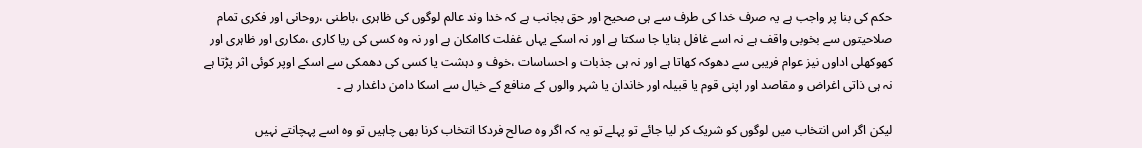حکم کی بنا پر واجب ہے یہ صرف خدا کی طرف سے ہی صحیح اور حق بجانب ہے کہ خدا وند عالم لوگوں کی ظاہری ،باطنی ،روحانی اور فکری تمام صلاحیتوں سے بخوبی واقف ہے نہ اسے غافل بنایا جا سکتا ہے اور نہ اسکے یہاں غفلت کاامکان ہے اور نہ وہ کسی کی ریا کاری ،مکاری اور ظاہری اور کھوکھلی اداوں نیز عوام فریبی سے دھوکہ کھاتا ہے اور نہ ہی جذبات و احساسات ،خوف و دہشت یا کسی کی دھمکی سے اسکے اوپر کوئی اثر پڑتا ہے نہ ہی ذاتی اغراض و مقاصد اور اپنی قوم یا قبیلہ اور خاندان یا شہر والوں کے منافع کے خیال سے اسکا دامن داغدار ہے ۔

لیکن اگر اس انتخاب میں لوگوں کو شریک کر لیا جائے تو پہلے تو یہ کہ اگر وہ صالح فردکا انتخاب کرنا بھی چاہیں تو وہ اسے پہچانتے نہیں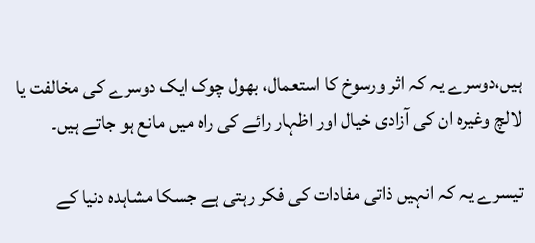ہیں،دوسرے یہ کہ اثر ورسوخ کا استعمال، بھول چوک ایک دوسرے کی مخالفت یا لالچ وغیرہ ان کی آزادی خیال اور اظہار رائے کی راہ میں مانع ہو جاتے ہیں۔

تیسرے یہ کہ انہیں ذاتی مفادات کی فکر رہتی ہے جسکا مشاہدہ دنیا کے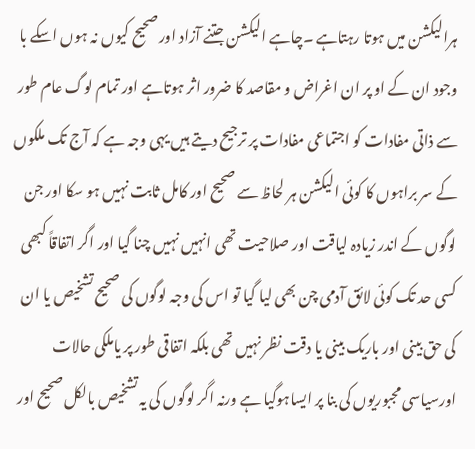ہرالیکشن میں ہوتا رہتاہے ۔چاہے الیکشن جتنے آزاد اور صحیح کیوں نہ ہوں اسکے با وجود ان کے او پر ان اغراض و مقاصد کا ضرور اثر ہوتاہے اور تمام لوگ عام طور سے ذاتی مفادات کو اجتماعی مفادات پر ترجیح دیتے ہیں یہی وجہ ہے کہ آج تک ملکوں کے سر براہوں کا کوئی الیکشن ہر لحاظ سے صحیح اور کامل ثابت نہیں ہو سکا اور جن لوگوں کے اندر زیادہ لیاقت اور صلاحیت تھی انہیں نہیں چنا گیا اور اگر اتفاقاً کبھی کسی حد تک کوئی لائق آدمی چن بھی لیا گیا تو اس کی وجہ لوگوں کی صحیح تشخیص یا ان کی حق بینی اور باریک بینی یا دقت نظر نہیں تھی بلکہ اتفاقی طور پر یاملکی حالات اورسیاسی مجبوریوں کی بنا پر ایساہوگیا ہے ورنہ اگر لوگوں کی یہ تشخیص بالکل صحیح اور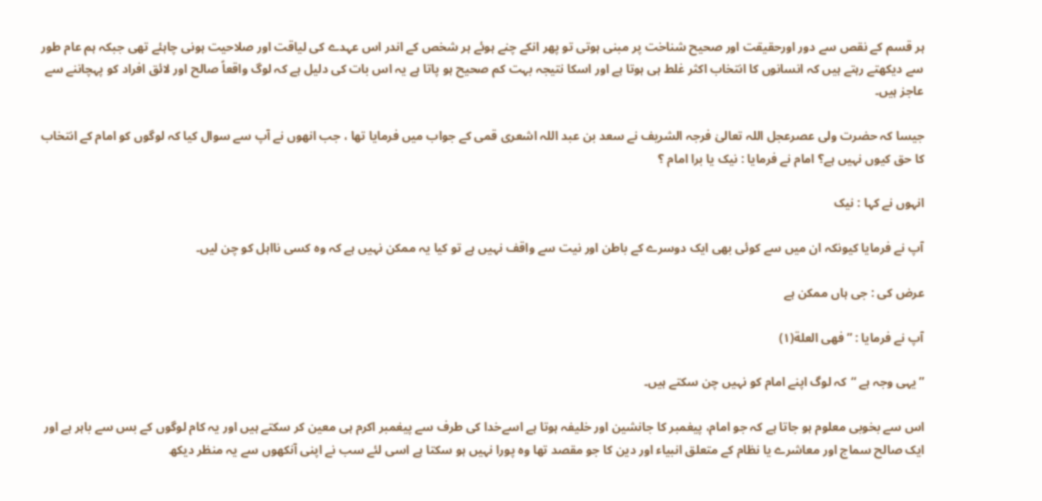ہر قسم کے نقص سے دور اورحقیقت اور صحیح شناخت پر مبنی ہوتی تو پھر انکے چنے ہوئے ہر شخص کے اندر اس عہدے کی لیاقت اور صلاحیت ہونی چاہئے تھی جبکہ ہم عام طور سے دیکھتے رہتے ہیں کہ انسانوں کا انتخاب اکثر غلط ہی ہوتا ہے اور اسکا نتیجہ بہت کم صحیح ہو پاتا ہے یہ اس بات کی دلیل ہے کہ لوگ واقعاً صالح اور لائق افراد کو پہچاننے سے عاجز ہیں۔

جیسا کہ حضرت ولی عصرعجل اللہ تعالیٰ فرجہ الشریف نے سعد بن عبد اللہ اشعری قمی کے جواب میں فرمایا تھا ، جب انھوں نے آپ سے سوال کیا کہ لوگوں کو امام کے انتخاب کا حق کیوں نہیں ہے؟ امام نے فرمایا : نیک یا برا امام ؟

انہوں نے کہا : نیک

آپ نے فرمایا کیونکہ ان میں سے کوئی بھی ایک دوسرے کے باطن اور نیت سے واقف نہیں ہے تو کیا یہ ممکن نہیں ہے کہ وہ کسی نااہل کو چن لیں۔

عرض کی : جی ہاں ممکن ہے

آپ نے فرمایا : ”فهی العلة(۱)

” یہی وجہ ہے “کہ لوگ اپنے امام کو نہیں چن سکتے ہیں۔

اس سے بخوبی معلوم ہو جاتا ہے کہ جو امام، پیغمبر کا جانشین اور خلیفہ ہوتا ہے اسےخدا کی طرف سے پیغمبر اکرم ہی معین کر سکتے ہیں اور یہ کام لوگوں کے بس سے باہر ہے اور ایک صالح سماج اور معاشرے یا نظام کے متعلق انبیاء اور دین کا جو مقصد تھا وہ پورا نہیں ہو سکتا ہے اسی لئے سب نے اپنی آنکھوں سے یہ منظر دیکھ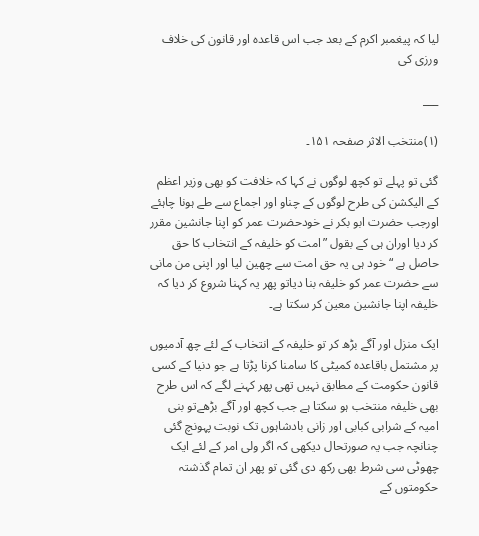لیا کہ پیغمبر اکرم کے بعد جب اس قاعدہ اور قانون کی خلاف ورزی کی

___

(۱)منتخب الاثر صفحہ ۱۵۱۔

گئی تو پہلے تو کچھ لوگوں نے کہا کہ خلافت کو بھی وزیر اعظم کے الیکشن کی طرح لوگوں کے چناو اور اجماع سے طے ہونا چاہئے اورجب حضرت ابو بکر نے خودحضرت عمر کو اپنا جانشین مقرر کر دیا اوران ہی کے بقول ”امت کو خلیفہ کے انتخاب کا حق حاصل ہے “خود ہی یہ حق امت سے چھین لیا اور اپنی من مانی سے حضرت عمر کو خلیفہ بنا دیاتو پھر یہ کہنا شروع کر دیا کہ خلیفہ اپنا جانشین معین کر سکتا ہے۔

ایک منزل اور آگے بڑھ کر تو خلیفہ کے انتخاب کے لئے چھ آدمیوں پر مشتمل باقاعدہ کمیٹی کا سامنا کرنا پڑتا ہے جو دنیا کے کسی قانون حکومت کے مطابق نہیں تھی پھر کہنے لگے کہ اس طرح بھی خلیفہ منتخب ہو سکتا ہے جب کچھ اور آگے بڑھےتو بنی امیہ کے شرابی کبابی اور زانی بادشاہوں تک نوبت پہونچ گئی چنانچہ جب یہ صورتحال دیکھی کہ اگر ولی امر کے لئے ایک چھوٹی سی شرط بھی رکھ دی گئی تو پھر ان تمام گذشتہ حکومتوں کے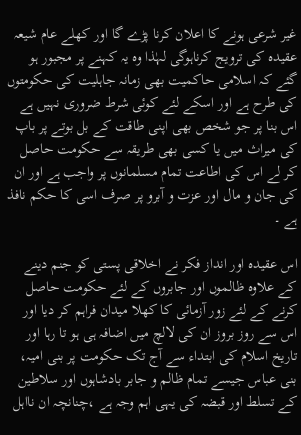غیر شرعی ہونے کا اعلان کرنا پڑے گا اور کھلے عام شیعہ عقیدہ کی ترویج کرناہوگی لہٰذا وہ یہ کہنے پر مجبور ہو گئے کہ اسلامی حاکمیت بھی زمانہ جاہلیت کی حکومتوں کی طرح ہے اور اسکے لئے کوئی شرط ضروری نہیں ہے اس بنا پر جو شخص بھی اپنی طاقت کے بل بوتے پر باپ کی میراث میں یا کسی بھی طریقہ سے حکومت حاصل کر لے اس کی اطاعت تمام مسلمانوں پر واجب ہے اور ان کی جان و مال اور عزت و آبرو پر صرف اسی کا حکم نافذ ہے ۔

اس عقیدہ اور انداز فکر نے اخلاقی پستی کو جنم دینے کے علاوہ ظالموں اور جابروں کے لئے حکومت حاصل کرنے کے لئے زور آزمائی کا کھلا میدان فراہم کر دیا اور اس سے روز بروز ان کی لالچ میں اضافہ ہی ہو تا رہا اور تاریخ اسلام کی ابتداء سے آج تک حکومت پر بنی امیہ، بنی عباس جیسے تمام ظالم و جابر بادشاہوں اور سلاطین کے تسلط اور قبضہ کی یہی اہم وجہ ہے ،چنانچہ ان نااہل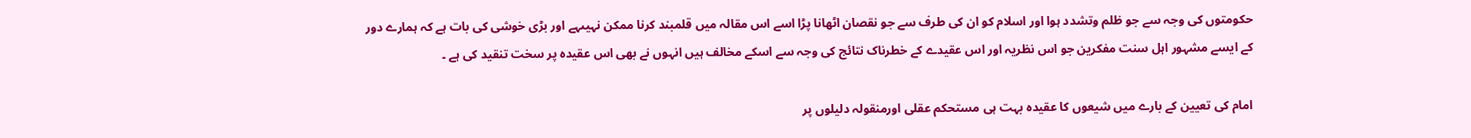حکومتوں کی وجہ سے جو ظلم وتشدد ہوا اور اسلام کو ان کی طرف سے جو نقصان اٹھانا پڑا اسے اس مقالہ میں قلمبند کرنا ممکن نہیںہے اور بڑی خوشی کی بات ہے کہ ہمارے دور کے ایسے مشہور اہل سنت مفکرین جو اس نظریہ اور اس عقیدے کے خطرناک نتائج کی وجہ سے اسکے مخالف ہیں انہوں نے بھی اس عقیدہ پر سخت تنقید کی ہے ۔

امام کی تعیین کے بارے میں شیعوں کا عقیدہ بہت ہی مستحکم عقلی اورمنقولہ دلیلوں پر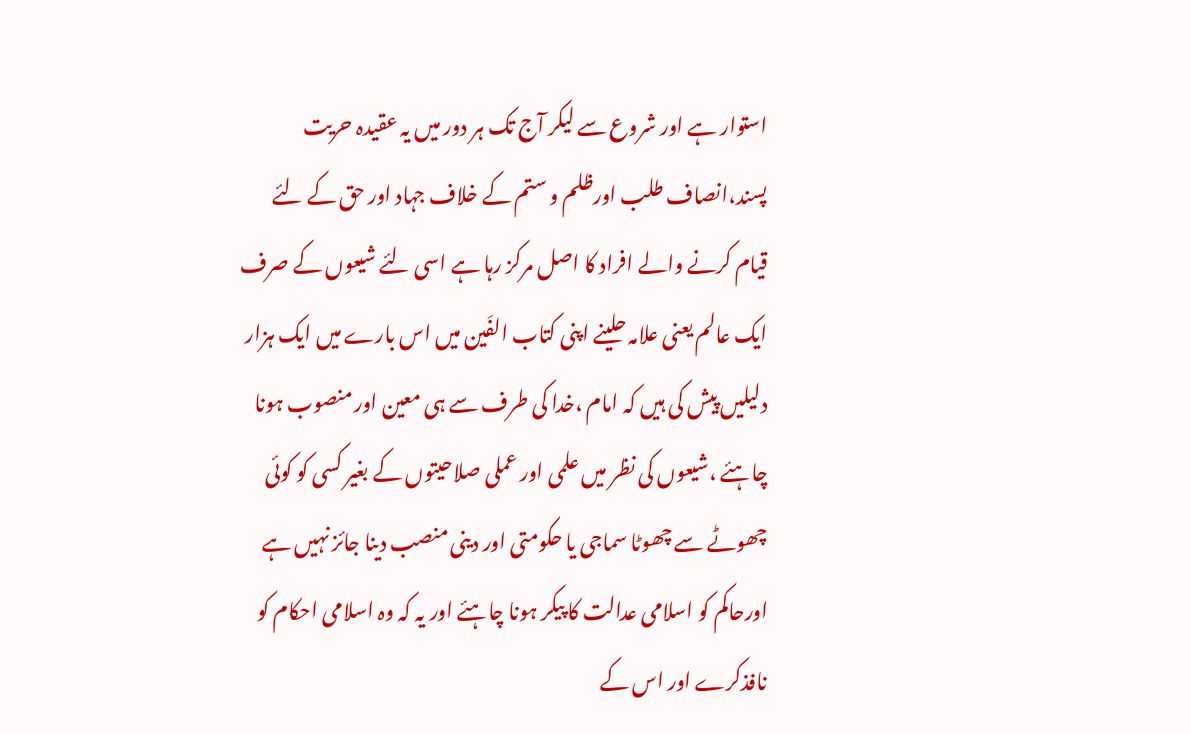استوار ہے اور شروع سے لیکر آج تک ہر دور میں یہ عقیدہ حریت پسند،انصاف طلب اورظلم و ستم کے خلاف جہاد اور حق کے لئے قیام کرنے والے افراد کا اصل مرکز رہا ہے اسی لئے شیعوں کے صرف ایک عالم یعنی علامہ حلینے اپنی کتاب الفَین میں اس بارے میں ایک ہزار دلیلیں پیش کی ہیں کہ امام ،خدا کی طرف سے ہی معین اور منصوب ہونا چاہئے ،شیعوں کی نظر میں علمی اور عملی صلاحیتوں کے بغیر کسی کو کوئی چھوٹے سے چھوٹا سماجی یا حکومتی اور دینی منصب دینا جائز نہیں ہے اورحاکم کو اسلامی عدالت کا پیکر ہونا چاہئے اور یہ کہ وہ اسلامی احکام کو نافذکرے اور اس کے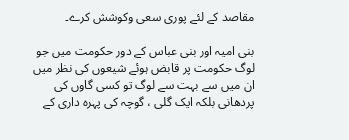مقاصد کے لئے پوری سعی وکوشش کرے۔

بنی امیہ اور بنی عباس کے دور حکومت میں جو لوگ حکومت پر قابض ہوئے شیعوں کی نظر میں ان میں سے بہت سے لوگ تو کسی گاوں کی پردھانی بلکہ ایک گلی ، گوچہ کی پہرہ داری کے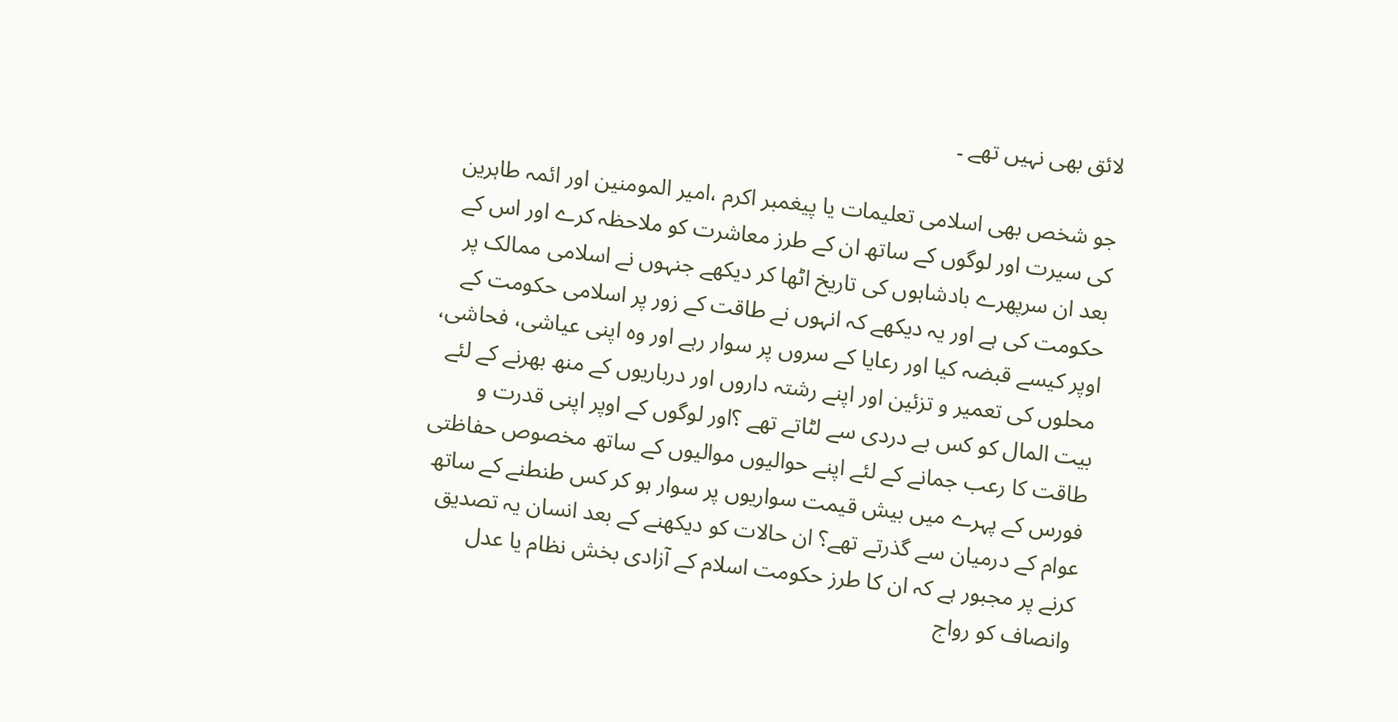لائق بھی نہیں تھے ۔

جو شخص بھی اسلامی تعلیمات یا پیغمبر اکرم ،امیر المومنین اور ائمہ طاہرین کی سیرت اور لوگوں کے ساتھ ان کے طرز معاشرت کو ملاحظہ کرے اور اس کے بعد ان سرپھرے بادشاہوں کی تاریخ اٹھا کر دیکھے جنہوں نے اسلامی ممالک پر حکومت کی ہے اور یہ دیکھے کہ انہوں نے طاقت کے زور پر اسلامی حکومت کے اوپر کیسے قبضہ کیا اور رعایا کے سروں پر سوار رہے اور وہ اپنی عیاشی، فحاشی، محلوں کی تعمیر و تزئین اور اپنے رشتہ داروں اور درباریوں کے منھ بھرنے کے لئے بیت المال کو کس بے دردی سے لٹاتے تھے ؟اور لوگوں کے اوپر اپنی قدرت و طاقت کا رعب جمانے کے لئے اپنے حوالیوں موالیوں کے ساتھ مخصوص حفاظتی فورس کے پہرے میں بیش قیمت سواریوں پر سوار ہو کر کس طنطنے کے ساتھ عوام کے درمیان سے گذرتے تھے؟ ان حالات کو دیکھنے کے بعد انسان یہ تصدیق کرنے پر مجبور ہے کہ ان کا طرز حکومت اسلام کے آزادی بخش نظام یا عدل وانصاف کو رواج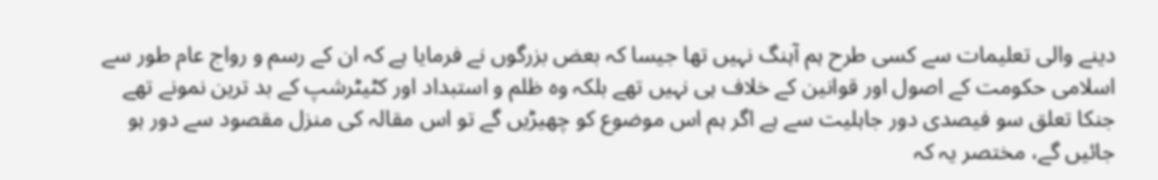دینے والی تعلیمات سے کسی طرح ہم آہنگ نہیں تھا جیسا کہ بعض بزرگوں نے فرمایا ہے کہ ان کے رسم و رواج عام طور سے اسلامی حکومت کے اصول اور قوانین کے خلاف ہی نہیں تھے بلکہ وہ ظلم و استبداد اور کٹیٹرشپ کے بد ترین نمونے تھے جنکا تعلق سو فیصدی دور جاہلیت سے ہے اگر ہم اس موضوع کو چھیڑیں گے تو اس مقالہ کی منزل مقصود سے دور ہو جائیں گے، مختصر یہ کہ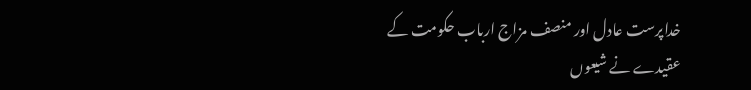خداپرست عادل اور منصف مزاج ارباب حکومت کے عقیدے نے شیعوں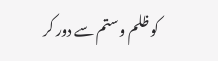کو ظلم وستم سے دور کر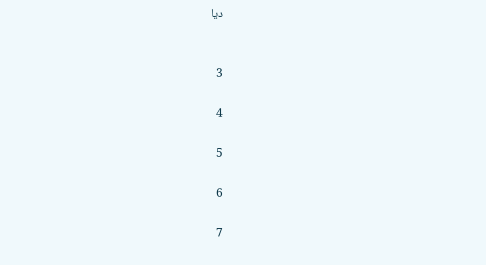دیا


3

4

5

6

7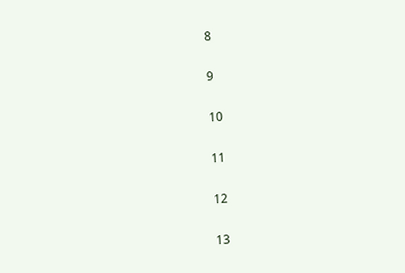8

9

10

11

12

13